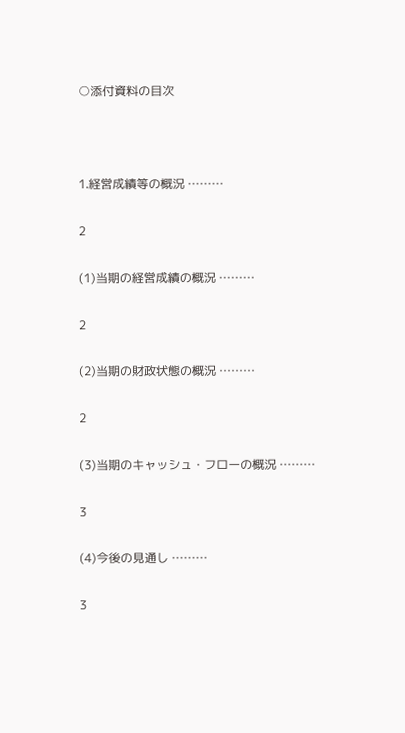○添付資料の目次



1.経営成績等の概況 ………

2

(1)当期の経営成績の概況 ………

2

(2)当期の財政状態の概況 ………

2

(3)当期のキャッシュ・フローの概況 ………

3

(4)今後の見通し ………

3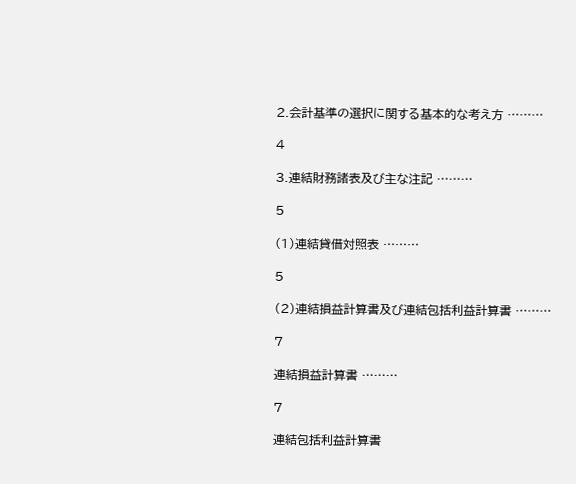2.会計基準の選択に関する基本的な考え方 ………

4

3.連結財務諸表及び主な注記 ………

5

(1)連結貸借対照表 ………

5

(2)連結損益計算書及び連結包括利益計算書 ………

7

連結損益計算書 ………

7

連結包括利益計算書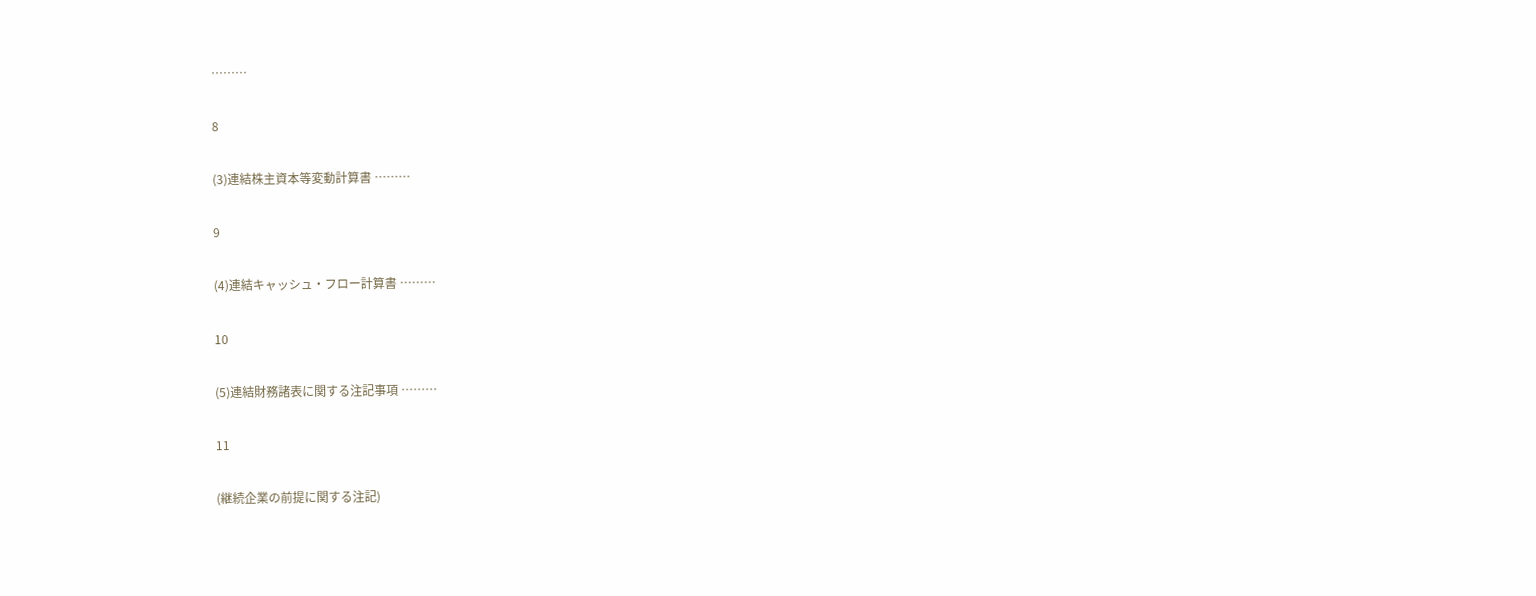………

8

(3)連結株主資本等変動計算書 ………

9

(4)連結キャッシュ・フロー計算書 ………

10

(5)連結財務諸表に関する注記事項 ………

11

(継続企業の前提に関する注記)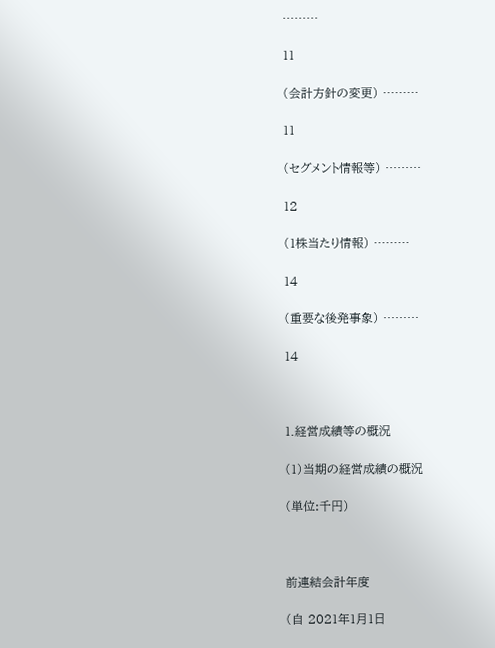………

11

(会計方針の変更) ………

11

(セグメント情報等) ………

12

(1株当たり情報) ………

14

(重要な後発事象) ………

14



1.経営成績等の概況

(1)当期の経営成績の概況

(単位:千円)



前連結会計年度

(自 2021年1月1日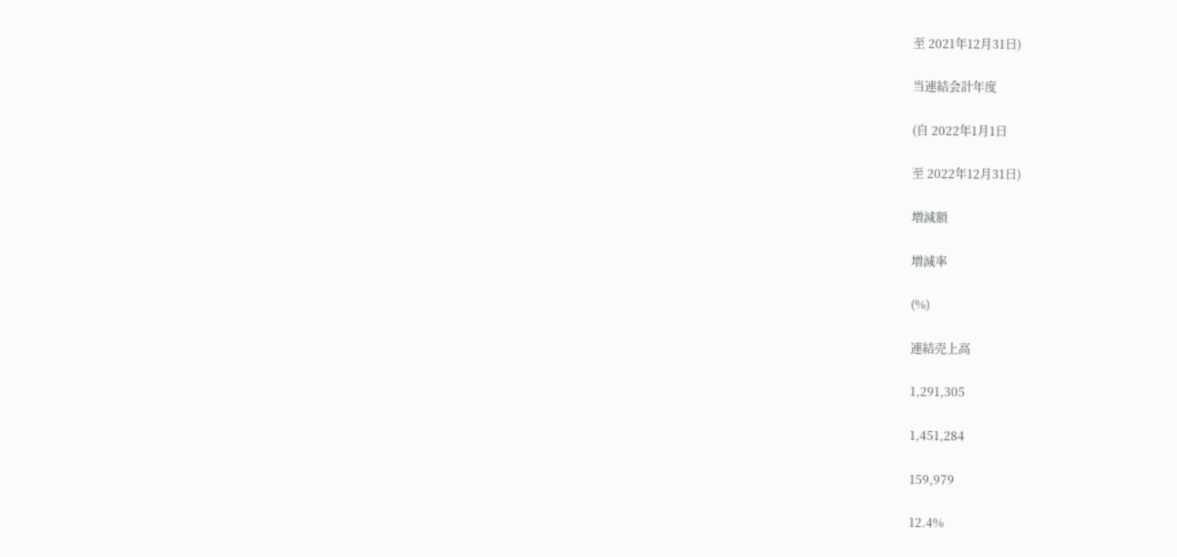至 2021年12月31日)

当連結会計年度

(自 2022年1月1日

至 2022年12月31日)

増減額

増減率

(%)

連結売上高

1,291,305

1,451,284

159,979

12.4%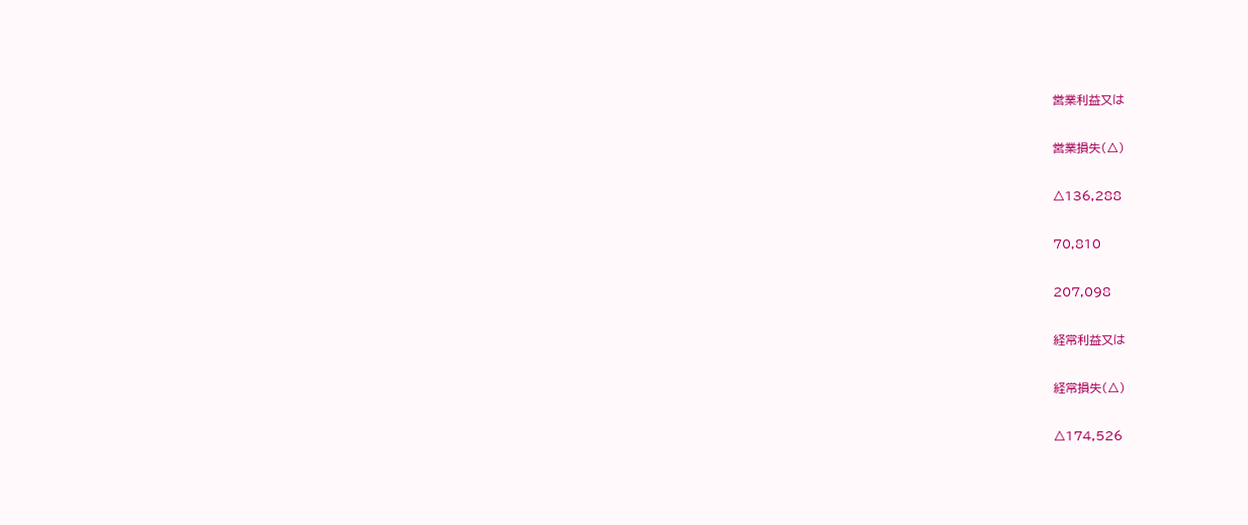営業利益又は

営業損失(△)

△136,288

70,810

207,098

経常利益又は

経常損失(△)

△174,526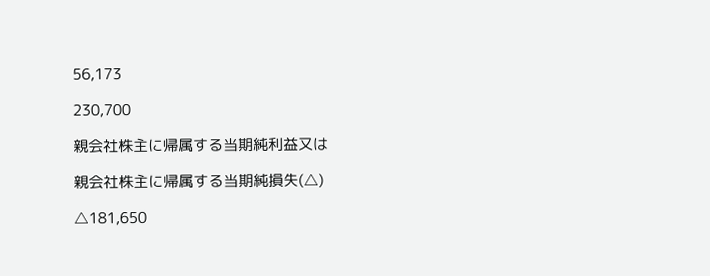56,173

230,700

親会社株主に帰属する当期純利益又は

親会社株主に帰属する当期純損失(△)

△181,650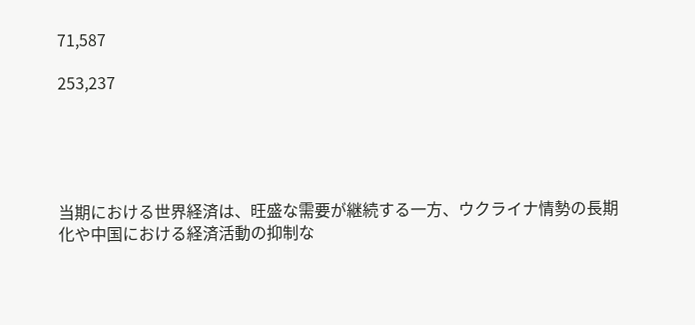71,587

253,237





当期における世界経済は、旺盛な需要が継続する一方、ウクライナ情勢の長期化や中国における経済活動の抑制な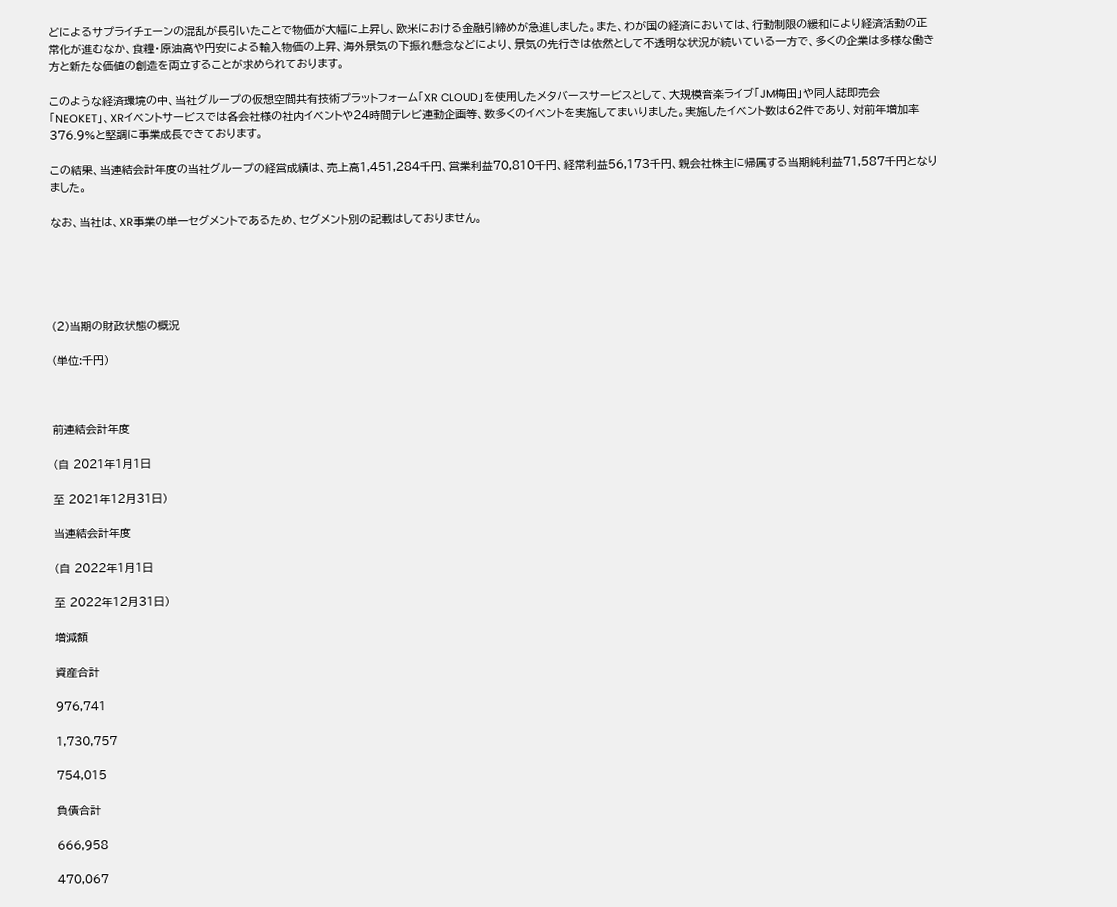どによるサプライチェーンの混乱が長引いたことで物価が大幅に上昇し、欧米における金融引締めが急進しました。また、わが国の経済においては、行動制限の緩和により経済活動の正常化が進むなか、食糧・原油高や円安による輸入物価の上昇、海外景気の下振れ懸念などにより、景気の先行きは依然として不透明な状況が続いている一方で、多くの企業は多様な働き方と新たな価値の創造を両立することが求められております。

このような経済環境の中、当社グループの仮想空間共有技術プラットフォーム「XR CLOUD」を使用したメタバースサービスとして、大規模音楽ライブ「JM梅田」や同人誌即売会「NEOKET」、XRイベントサービスでは各会社様の社内イベントや24時間テレビ連動企画等、数多くのイベントを実施してまいりました。実施したイベント数は62件であり、対前年増加率376.9%と堅調に事業成長できております。

この結果、当連結会計年度の当社グループの経営成績は、売上高1,451,284千円、営業利益70,810千円、経常利益56,173千円、親会社株主に帰属する当期純利益71,587千円となりました。

なお、当社は、XR事業の単一セグメントであるため、セグメント別の記載はしておりません。





(2)当期の財政状態の概況

(単位:千円)



前連結会計年度

(自 2021年1月1日

至 2021年12月31日)

当連結会計年度

(自 2022年1月1日

至 2022年12月31日)

増減額

資産合計

976,741

1,730,757

754,015

負債合計

666,958

470,067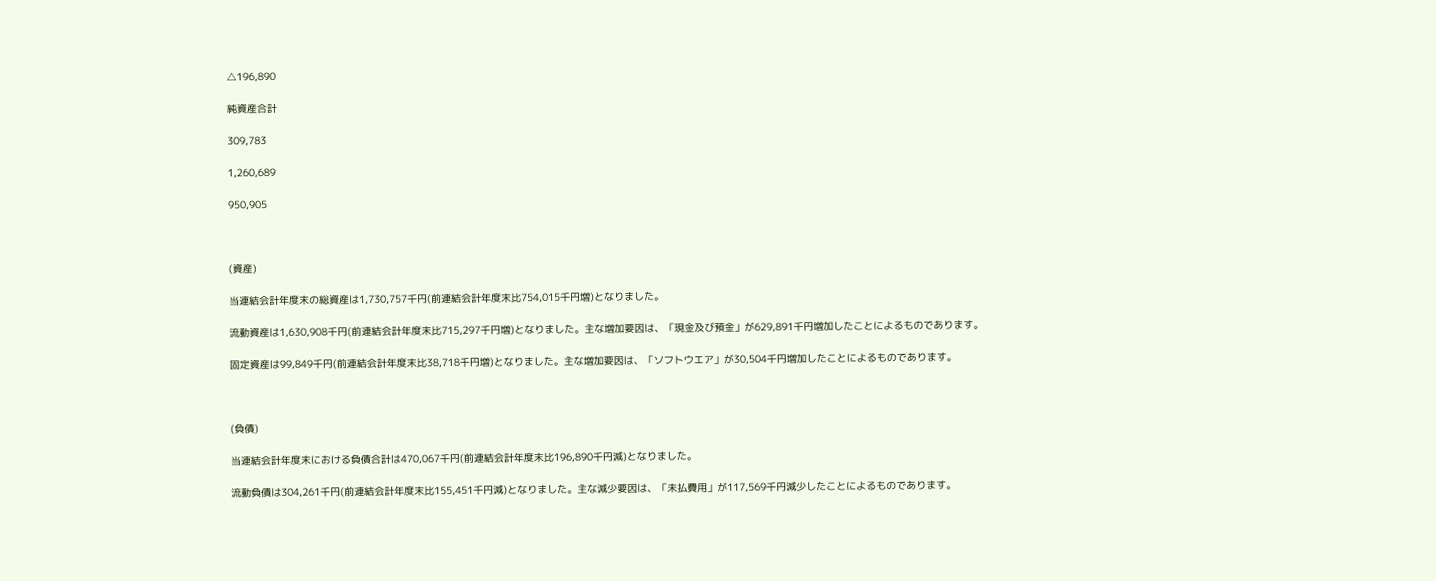△196,890

純資産合計

309,783

1,260,689

950,905



(資産)

当連結会計年度末の総資産は1,730,757千円(前連結会計年度末比754,015千円増)となりました。

流動資産は1,630,908千円(前連結会計年度末比715,297千円増)となりました。主な増加要因は、「現金及び預金」が629,891千円増加したことによるものであります。

固定資産は99,849千円(前連結会計年度末比38,718千円増)となりました。主な増加要因は、「ソフトウエア」が30,504千円増加したことによるものであります。



(負債)

当連結会計年度末における負債合計は470,067千円(前連結会計年度末比196,890千円減)となりました。

流動負債は304,261千円(前連結会計年度末比155,451千円減)となりました。主な減少要因は、「未払費用」が117,569千円減少したことによるものであります。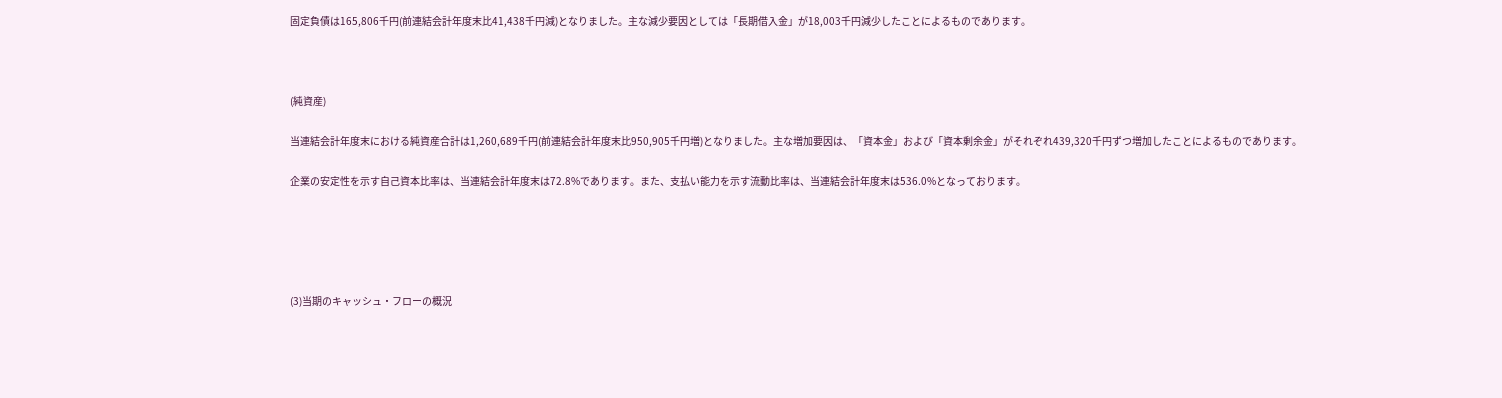固定負債は165,806千円(前連結会計年度末比41,438千円減)となりました。主な減少要因としては「長期借入金」が18,003千円減少したことによるものであります。



(純資産)

当連結会計年度末における純資産合計は1,260,689千円(前連結会計年度末比950,905千円増)となりました。主な増加要因は、「資本金」および「資本剰余金」がそれぞれ439,320千円ずつ増加したことによるものであります。

企業の安定性を示す自己資本比率は、当連結会計年度末は72.8%であります。また、支払い能力を示す流動比率は、当連結会計年度末は536.0%となっております。





(3)当期のキャッシュ・フローの概況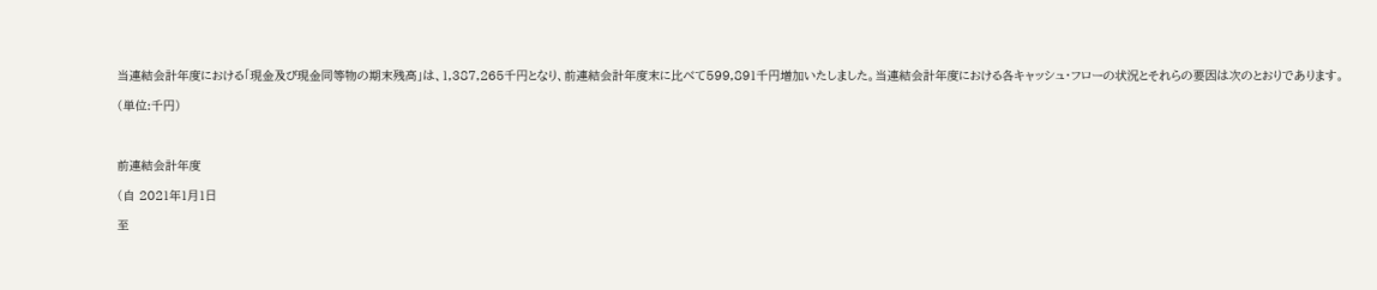当連結会計年度における「現金及び現金同等物の期末残高」は、1,387,265千円となり、前連結会計年度末に比べて599,891千円増加いたしました。当連結会計年度における各キャッシュ・フローの状況とそれらの要因は次のとおりであります。

(単位:千円)



前連結会計年度

(自 2021年1月1日

至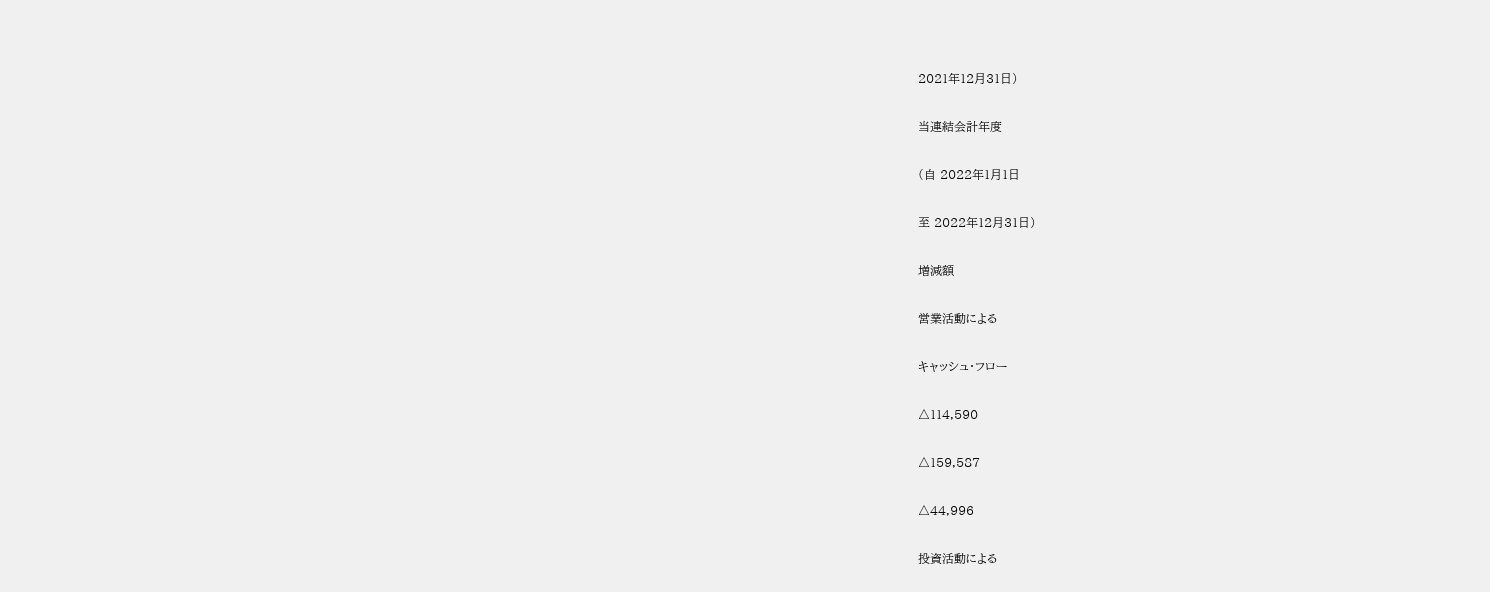2021年12月31日)

当連結会計年度

(自 2022年1月1日

至 2022年12月31日)

増減額

営業活動による

キャッシュ・フロー

△114,590

△159,587

△44,996

投資活動による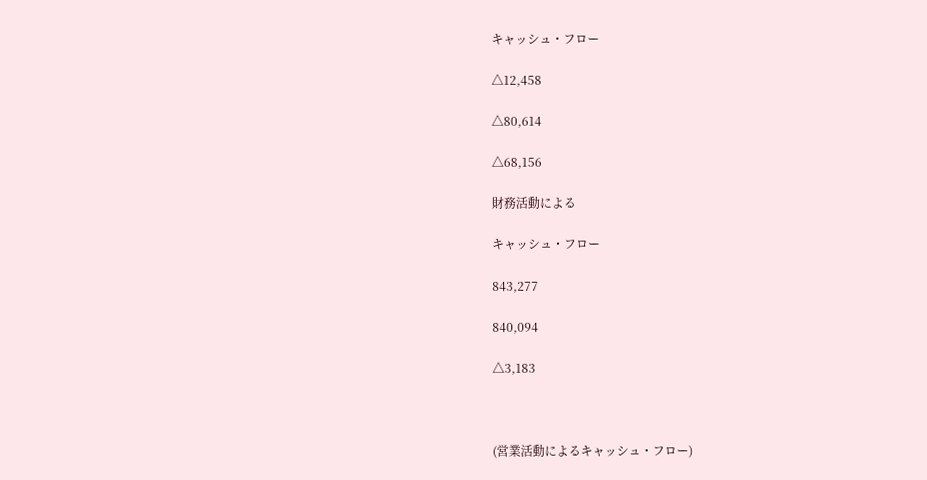キャッシュ・フロー

△12,458

△80,614

△68,156

財務活動による

キャッシュ・フロー

843,277

840,094

△3,183



(営業活動によるキャッシュ・フロー)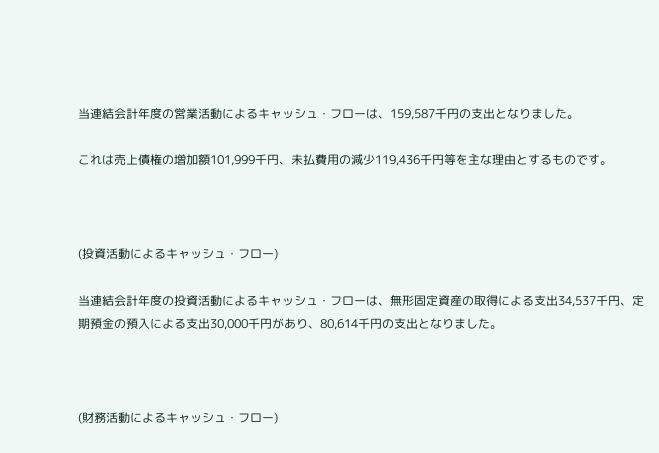当連結会計年度の営業活動によるキャッシュ・フローは、159,587千円の支出となりました。

これは売上債権の増加額101,999千円、未払費用の減少119,436千円等を主な理由とするものです。



(投資活動によるキャッシュ・フロー)

当連結会計年度の投資活動によるキャッシュ・フローは、無形固定資産の取得による支出34,537千円、定期預金の預入による支出30,000千円があり、80,614千円の支出となりました。



(財務活動によるキャッシュ・フロー)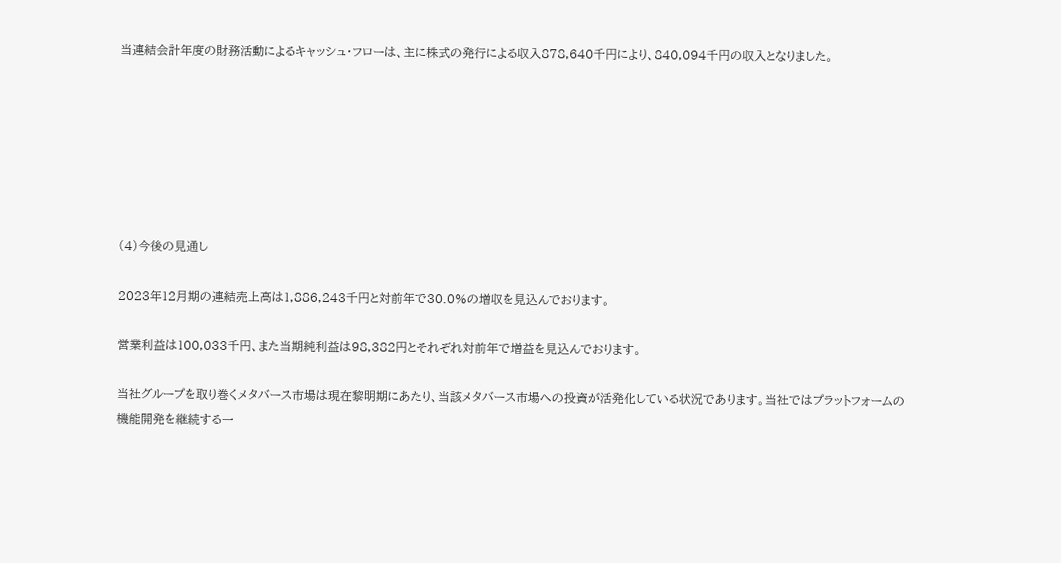当連結会計年度の財務活動によるキャッシュ・フローは、主に株式の発行による収入878,640千円により、840,094千円の収入となりました。







(4)今後の見通し

2023年12月期の連結売上高は1,886,243千円と対前年で30.0%の増収を見込んでおります。

営業利益は100,033千円、また当期純利益は98,382円とそれぞれ対前年で増益を見込んでおります。

当社グループを取り巻くメタバース市場は現在黎明期にあたり、当該メタバース市場への投資が活発化している状況であります。当社ではプラットフォームの機能開発を継続する一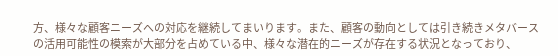方、様々な顧客ニーズへの対応を継続してまいります。また、顧客の動向としては引き続きメタバースの活用可能性の模索が大部分を占めている中、様々な潜在的ニーズが存在する状況となっており、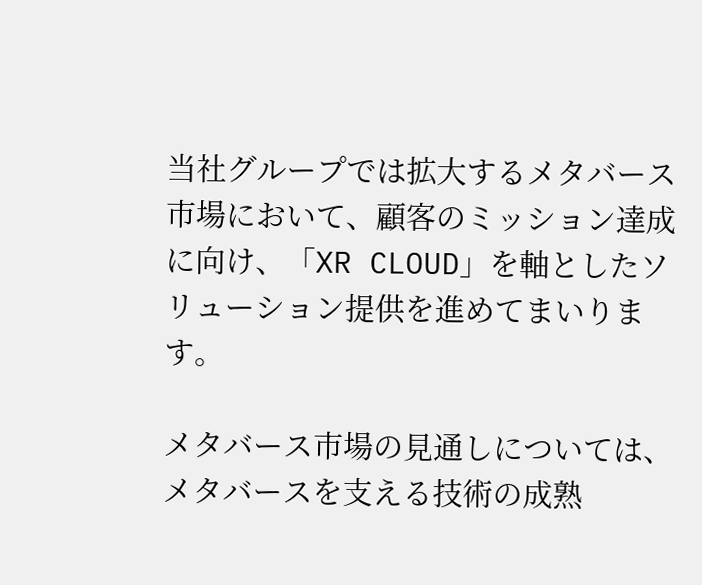当社グループでは拡大するメタバース市場において、顧客のミッション達成に向け、「XR CLOUD」を軸としたソリューション提供を進めてまいります。

メタバース市場の見通しについては、メタバースを支える技術の成熟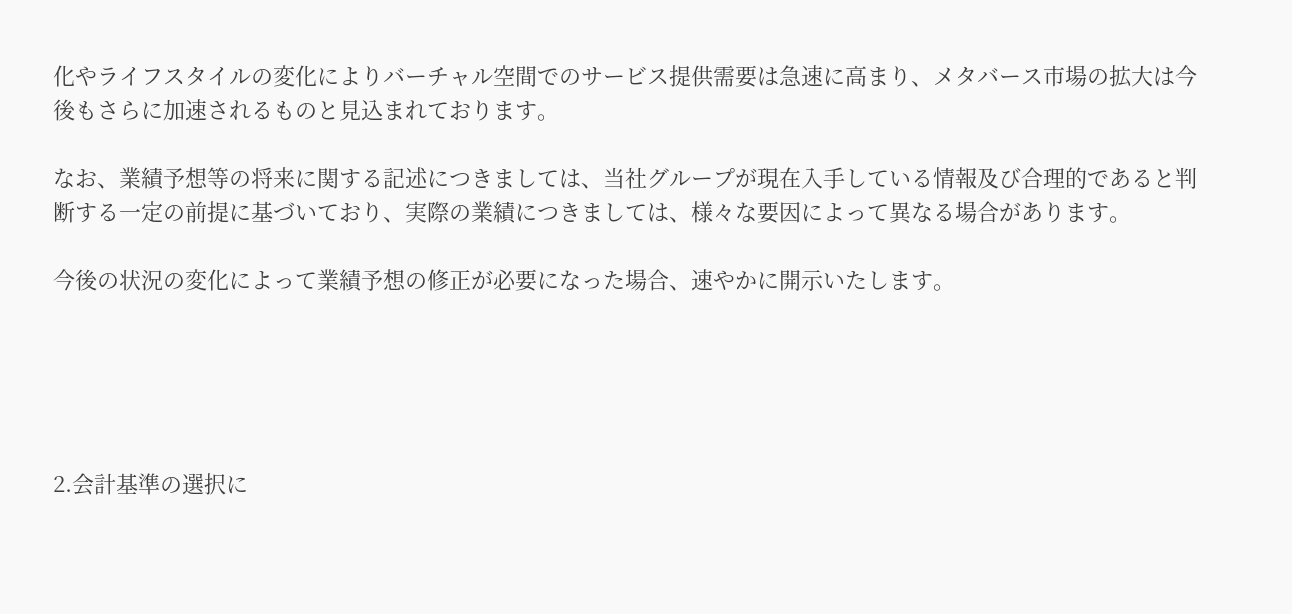化やライフスタイルの変化によりバーチャル空間でのサービス提供需要は急速に高まり、メタバース市場の拡大は今後もさらに加速されるものと見込まれております。

なお、業績予想等の将来に関する記述につきましては、当社グループが現在入手している情報及び合理的であると判断する一定の前提に基づいており、実際の業績につきましては、様々な要因によって異なる場合があります。

今後の状況の変化によって業績予想の修正が必要になった場合、速やかに開示いたします。





2.会計基準の選択に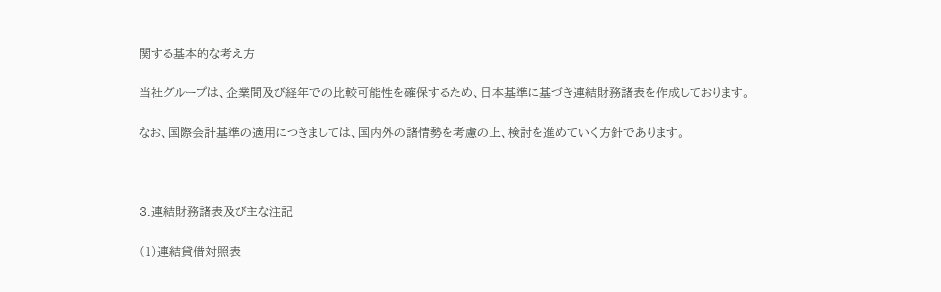関する基本的な考え方

当社グループは、企業間及び経年での比較可能性を確保するため、日本基準に基づき連結財務諸表を作成しております。

なお、国際会計基準の適用につきましては、国内外の諸情勢を考慮の上、検討を進めていく方針であります。



3.連結財務諸表及び主な注記

(1)連結貸借対照表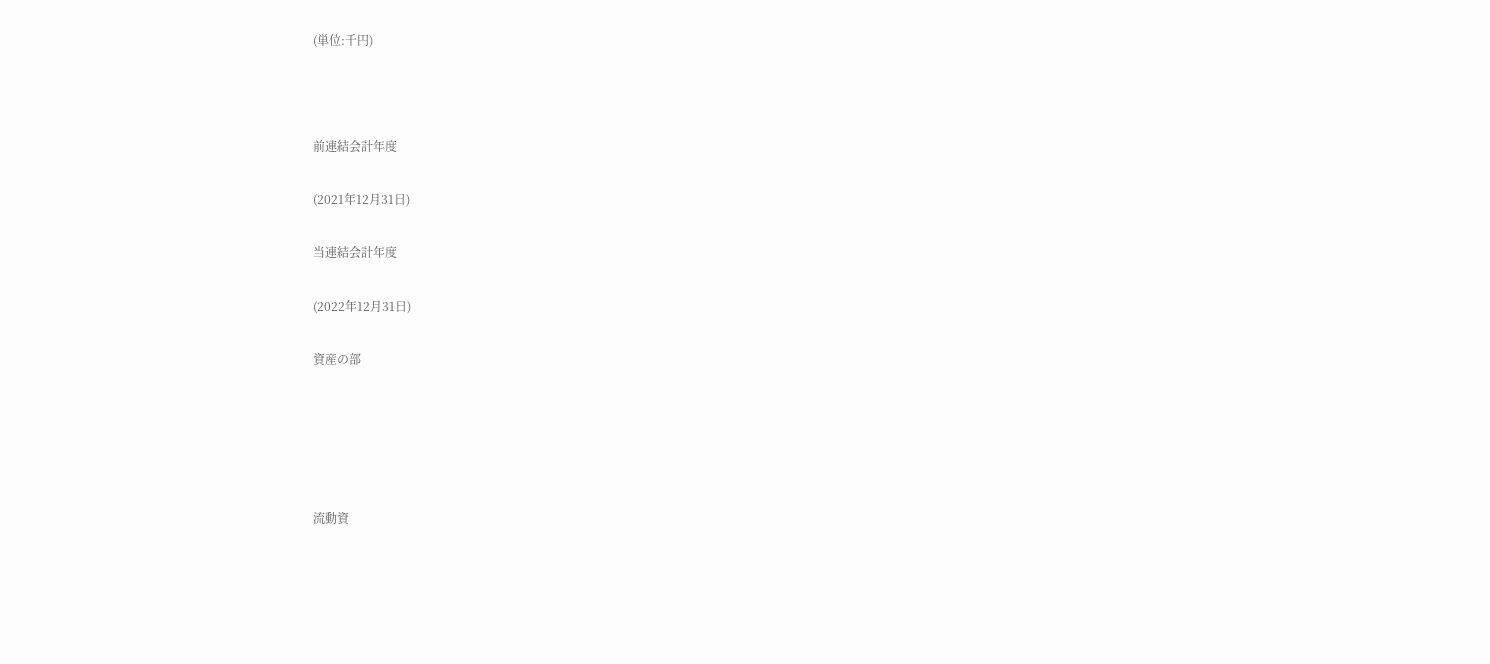(単位:千円)



前連結会計年度

(2021年12月31日)

当連結会計年度

(2022年12月31日)

資産の部





流動資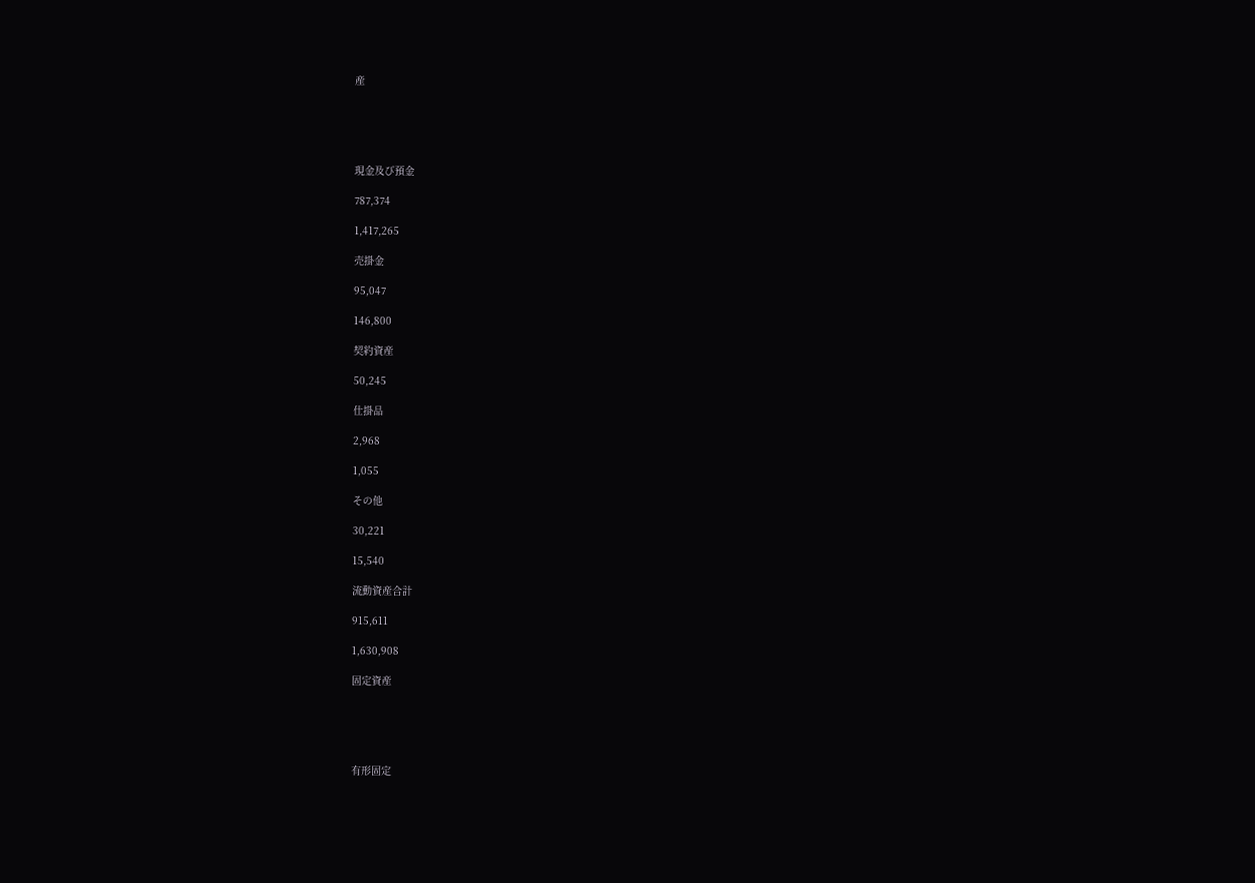産





現金及び預金

787,374

1,417,265

売掛金

95,047

146,800

契約資産

50,245

仕掛品

2,968

1,055

その他

30,221

15,540

流動資産合計

915,611

1,630,908

固定資産





有形固定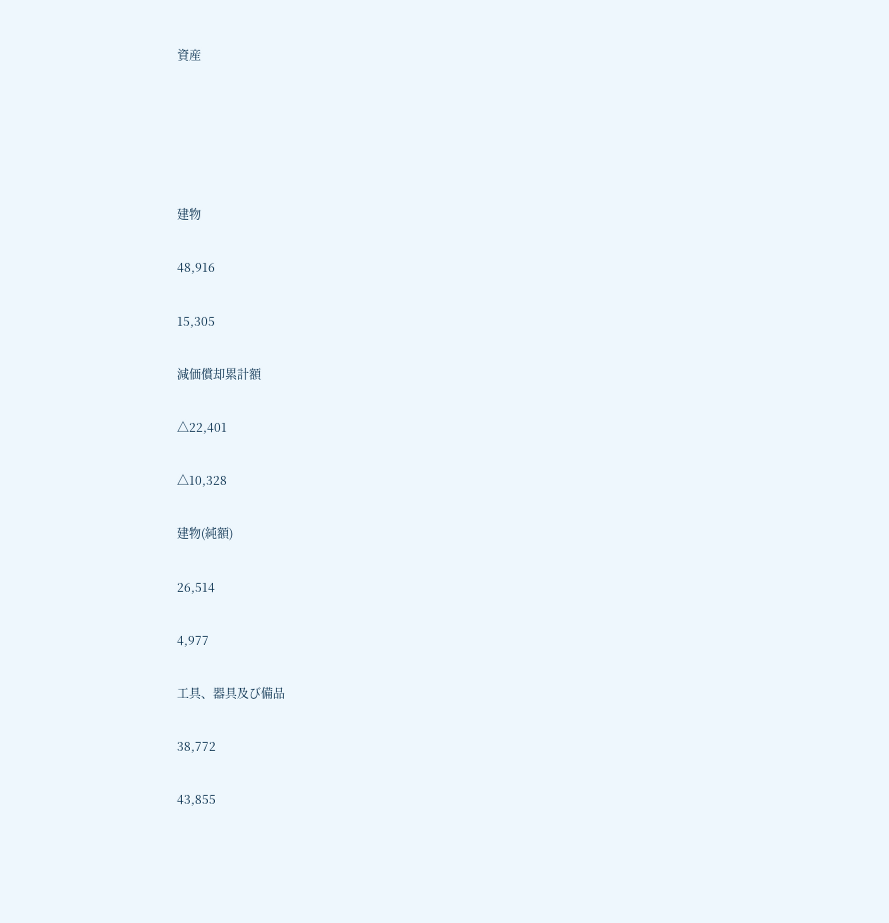資産





建物

48,916

15,305

減価償却累計額

△22,401

△10,328

建物(純額)

26,514

4,977

工具、器具及び備品

38,772

43,855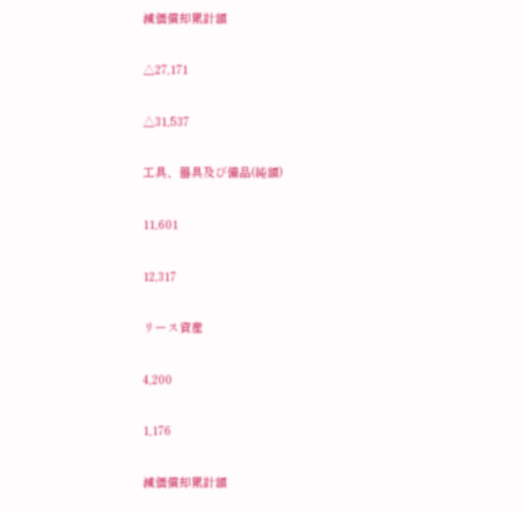減価償却累計額

△27,171

△31,537

工具、器具及び備品(純額)

11,601

12,317

リース資産

4,200

1,176

減価償却累計額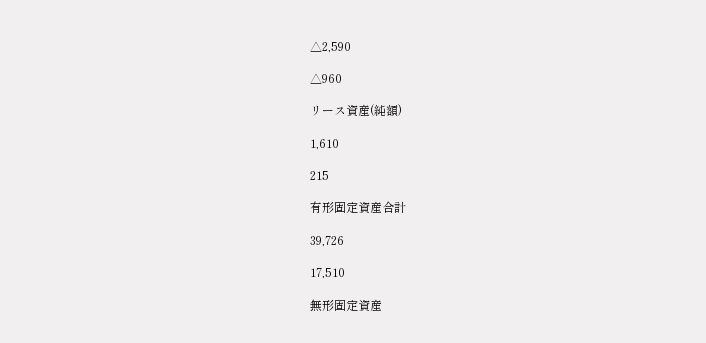△2,590

△960

リース資産(純額)

1,610

215

有形固定資産合計

39,726

17,510

無形固定資産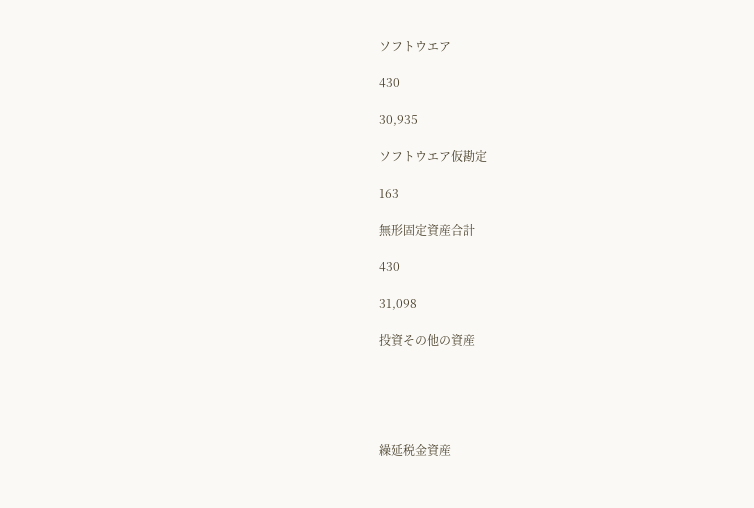ソフトウエア

430

30,935

ソフトウエア仮勘定

163

無形固定資産合計

430

31,098

投資その他の資産





繰延税金資産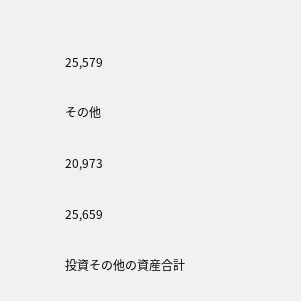25,579

その他

20,973

25,659

投資その他の資産合計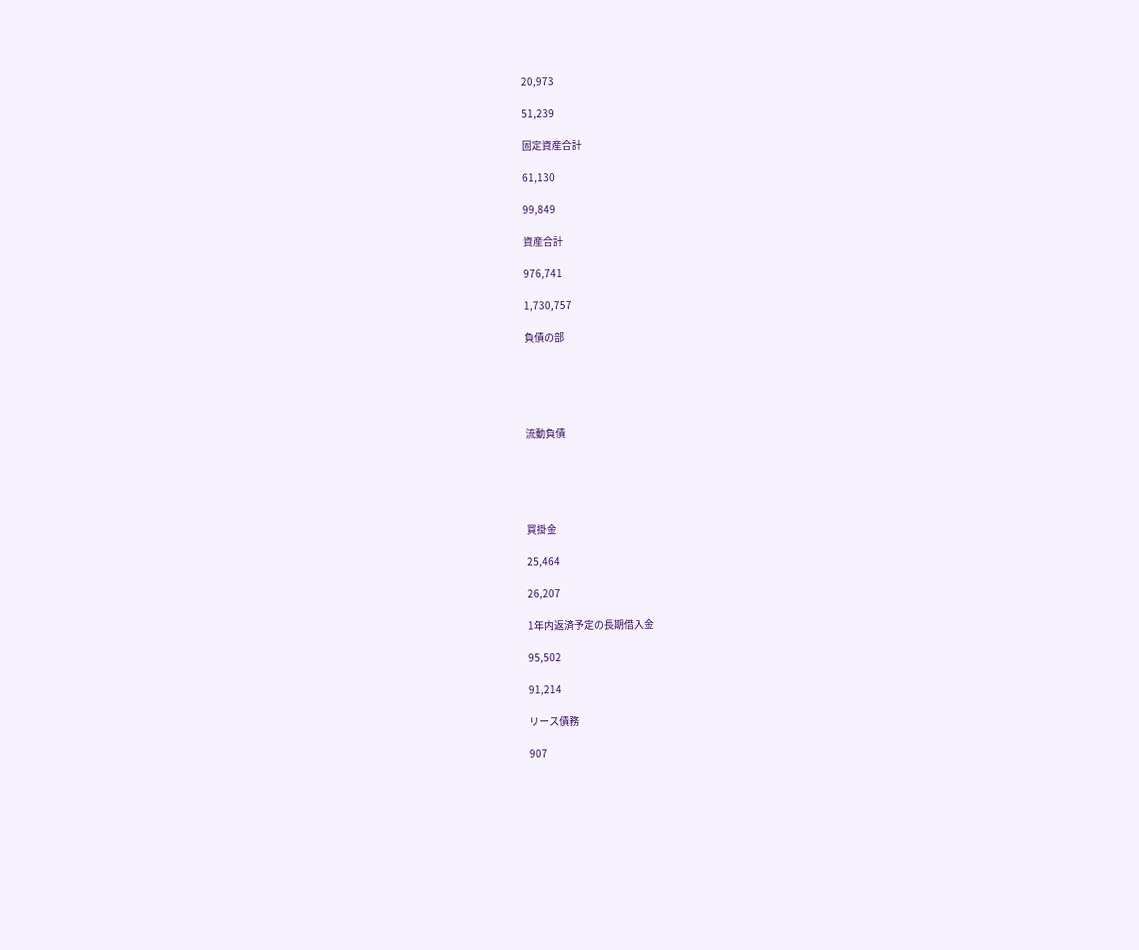20,973

51,239

固定資産合計

61,130

99,849

資産合計

976,741

1,730,757

負債の部





流動負債





買掛金

25,464

26,207

1年内返済予定の長期借入金

95,502

91,214

リース債務

907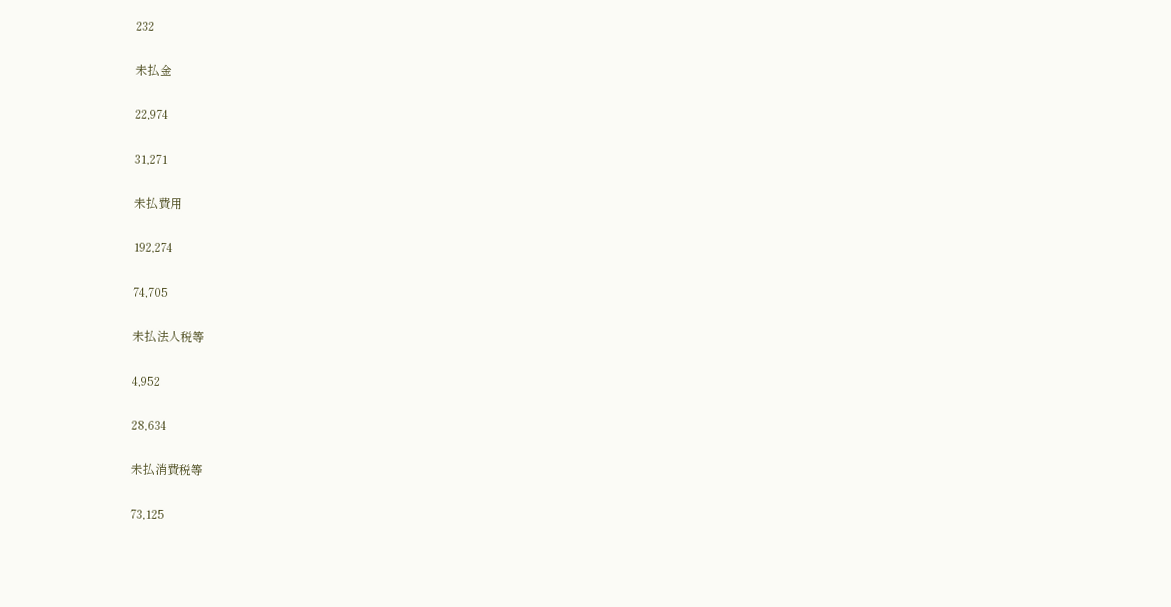232

未払金

22,974

31,271

未払費用

192,274

74,705

未払法人税等

4,952

28,634

未払消費税等

73,125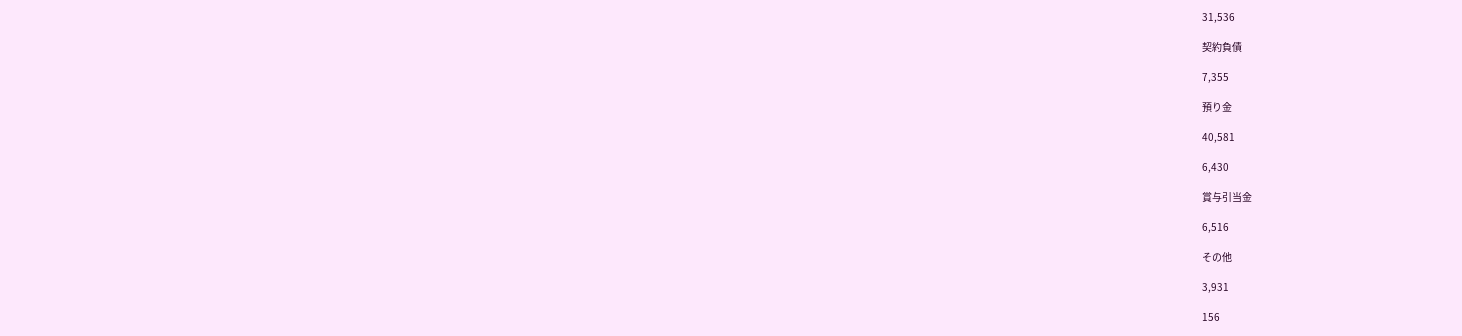31,536

契約負債

7,355

預り金

40,581

6,430

賞与引当金

6,516

その他

3,931

156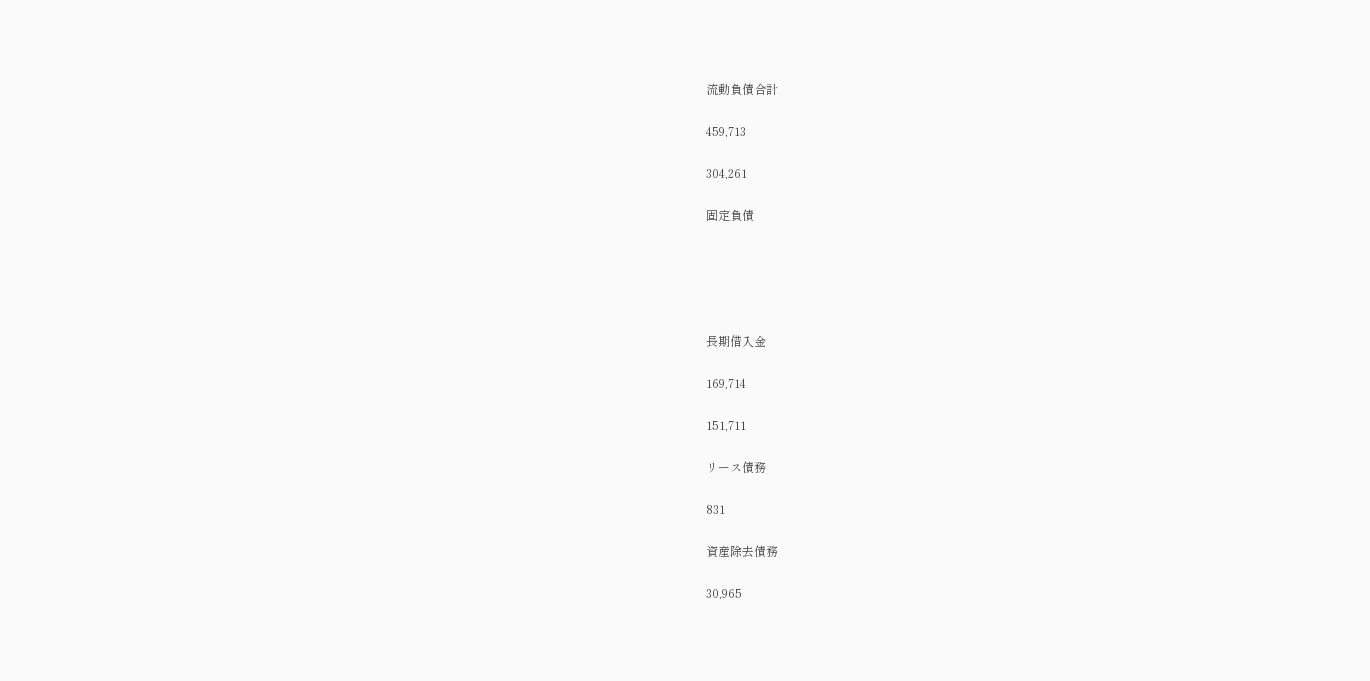流動負債合計

459,713

304,261

固定負債





長期借入金

169,714

151,711

リース債務

831

資産除去債務

30,965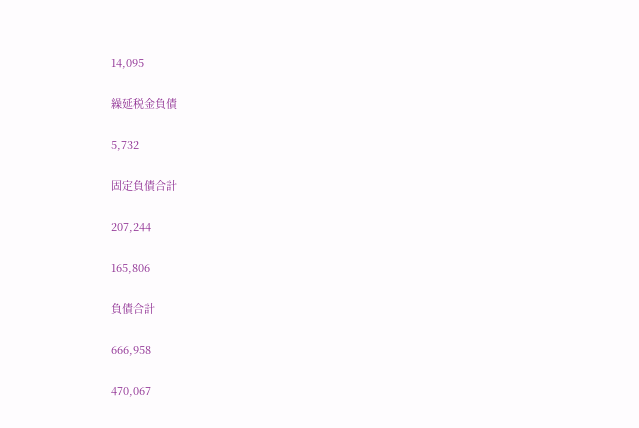14,095

繰延税金負債

5,732

固定負債合計

207,244

165,806

負債合計

666,958

470,067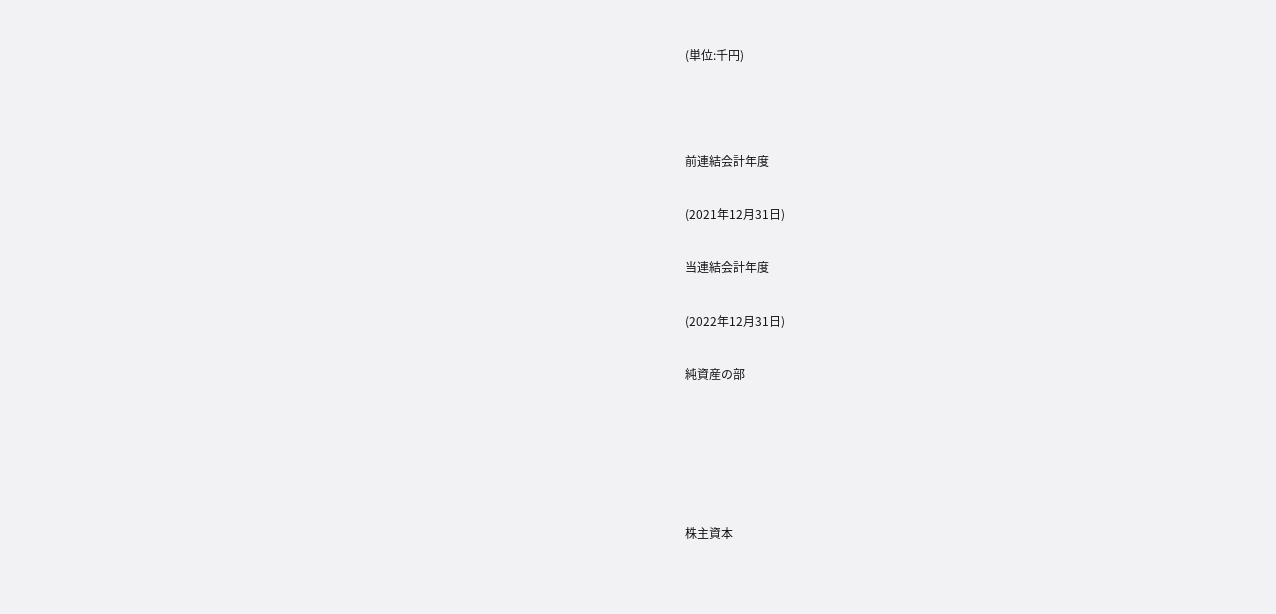(単位:千円)



前連結会計年度

(2021年12月31日)

当連結会計年度

(2022年12月31日)

純資産の部





株主資本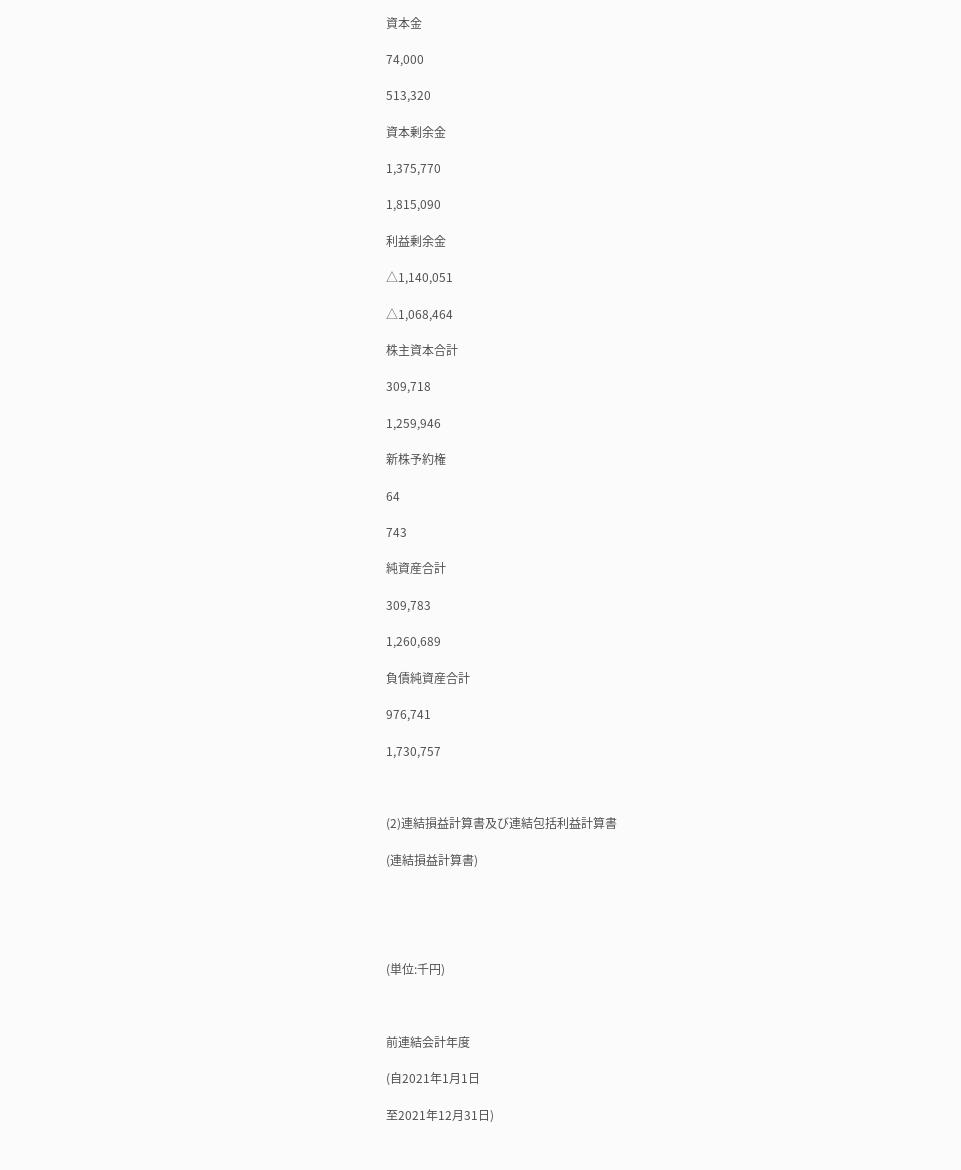資本金

74,000

513,320

資本剰余金

1,375,770

1,815,090

利益剰余金

△1,140,051

△1,068,464

株主資本合計

309,718

1,259,946

新株予約権

64

743

純資産合計

309,783

1,260,689

負債純資産合計

976,741

1,730,757



(2)連結損益計算書及び連結包括利益計算書

(連結損益計算書)





(単位:千円)



前連結会計年度

(自2021年1月1日

至2021年12月31日)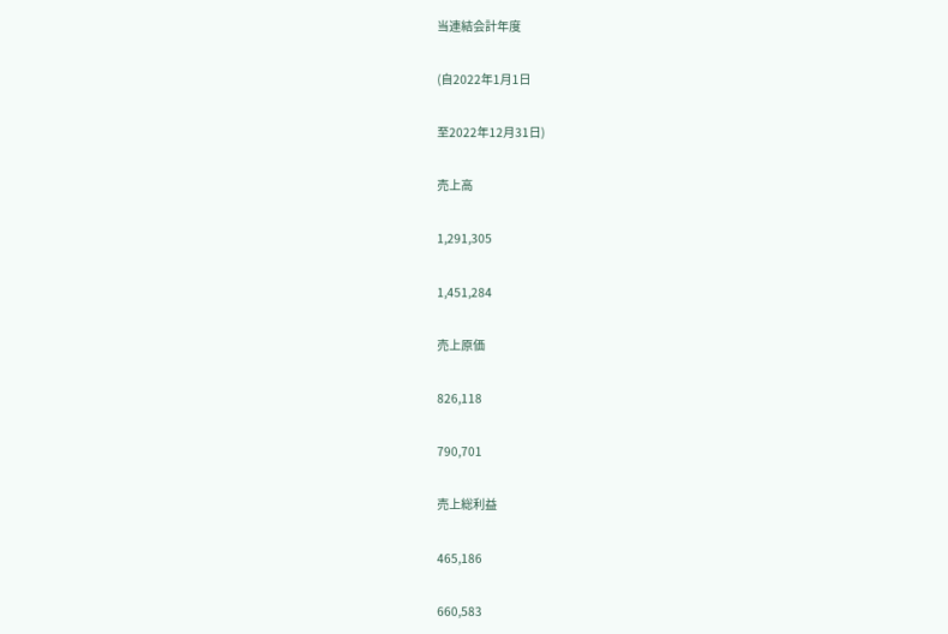当連結会計年度

(自2022年1月1日

至2022年12月31日)

売上高

1,291,305

1,451,284

売上原価

826,118

790,701

売上総利益

465,186

660,583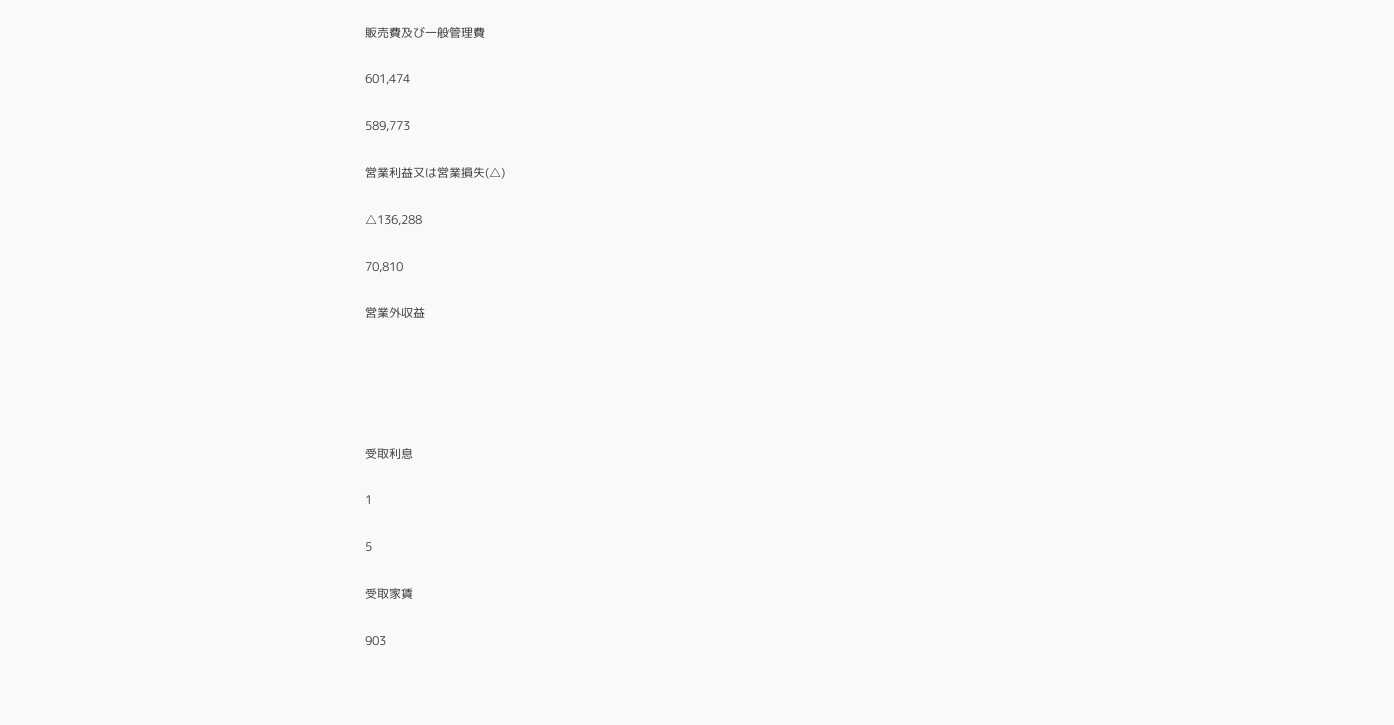販売費及び一般管理費

601,474

589,773

営業利益又は営業損失(△)

△136,288

70,810

営業外収益





受取利息

1

5

受取家賃

903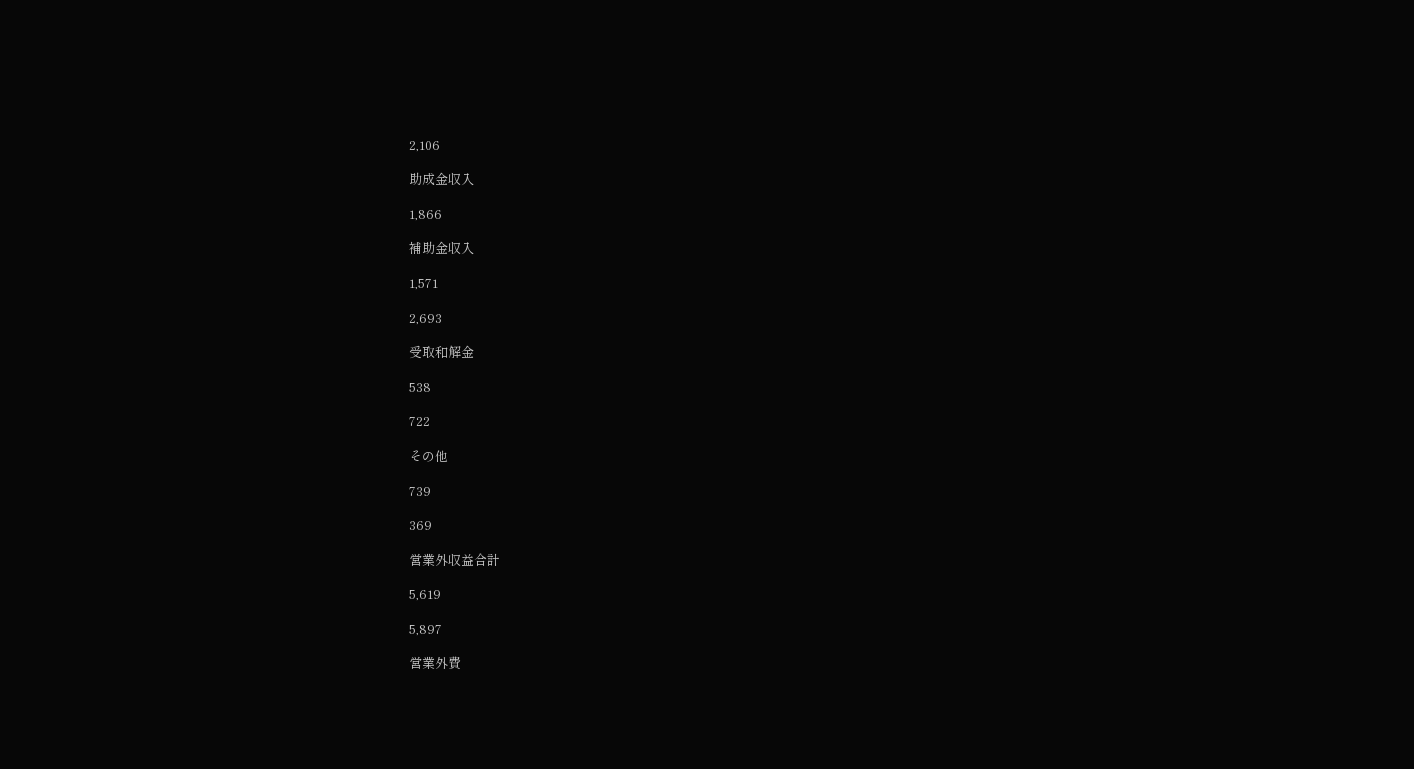2,106

助成金収入

1,866

補助金収入

1,571

2,693

受取和解金

538

722

その他

739

369

営業外収益合計

5,619

5,897

営業外費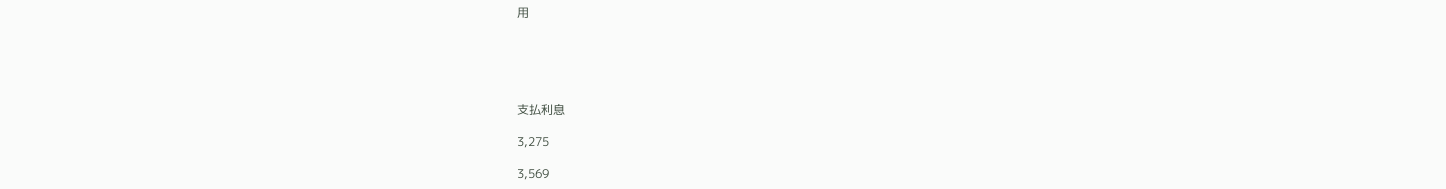用





支払利息

3,275

3,569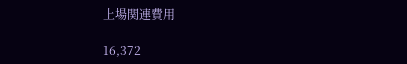上場関連費用

16,372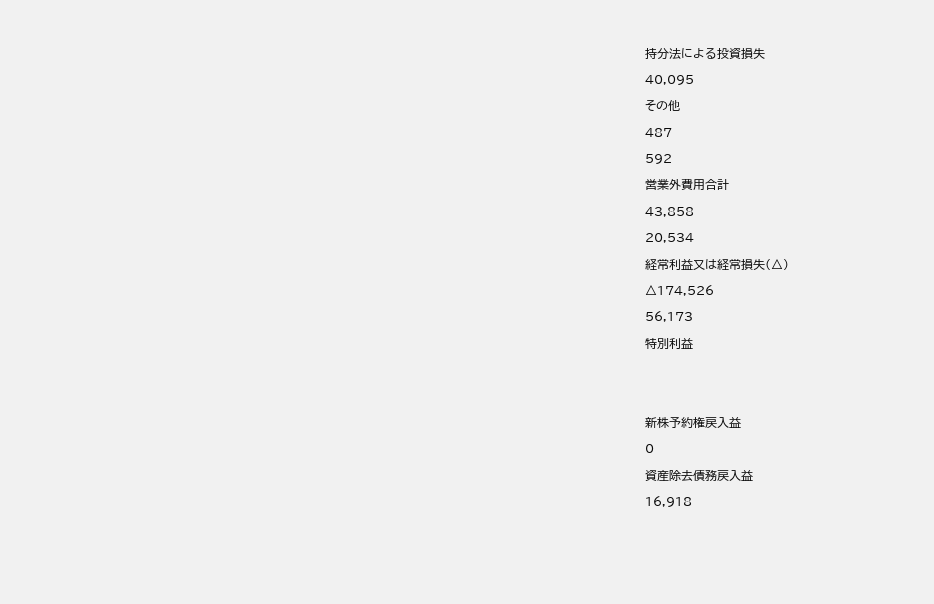持分法による投資損失

40,095

その他

487

592

営業外費用合計

43,858

20,534

経常利益又は経常損失(△)

△174,526

56,173

特別利益





新株予約権戻入益

0

資産除去債務戻入益

16,918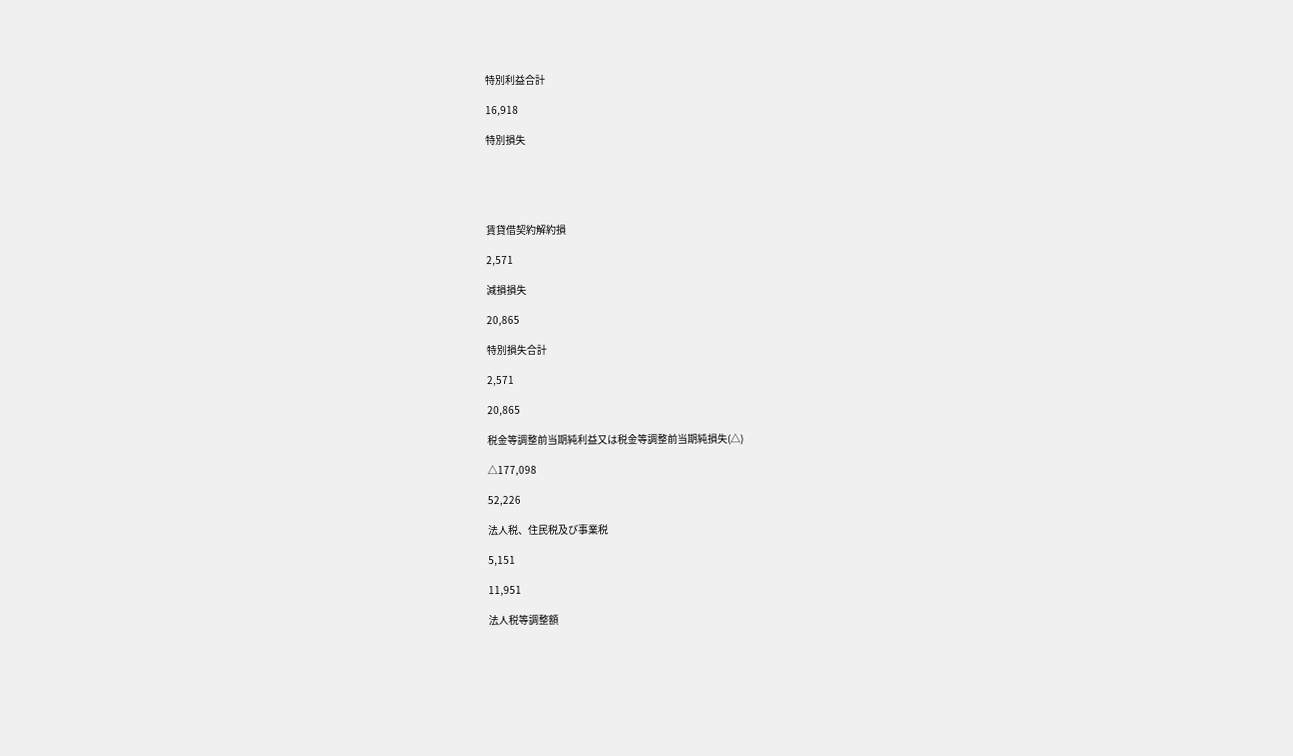特別利益合計

16,918

特別損失





賃貸借契約解約損

2,571

減損損失

20,865

特別損失合計

2,571

20,865

税金等調整前当期純利益又は税金等調整前当期純損失(△)

△177,098

52,226

法人税、住民税及び事業税

5,151

11,951

法人税等調整額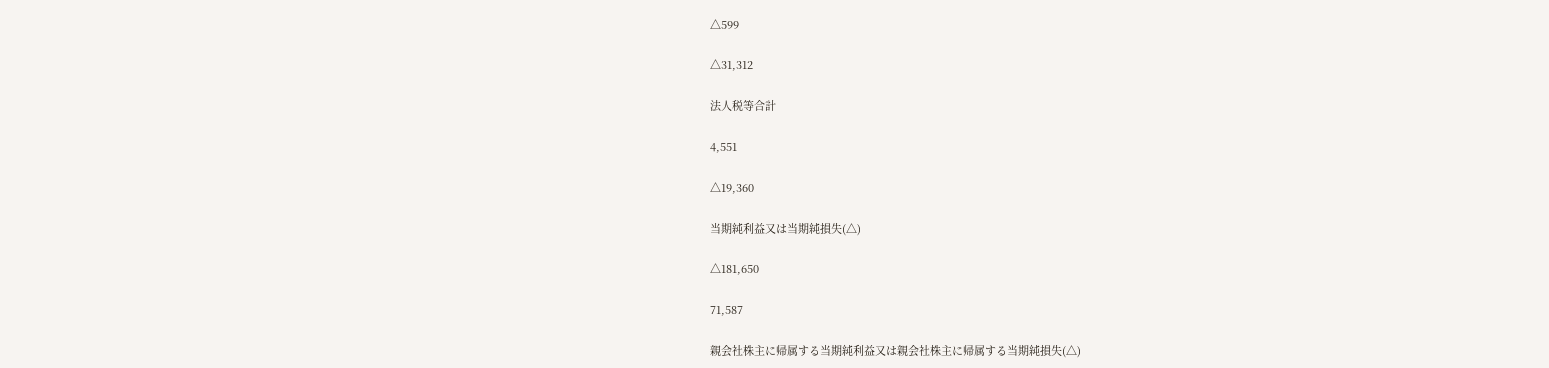△599

△31,312

法人税等合計

4,551

△19,360

当期純利益又は当期純損失(△)

△181,650

71,587

親会社株主に帰属する当期純利益又は親会社株主に帰属する当期純損失(△)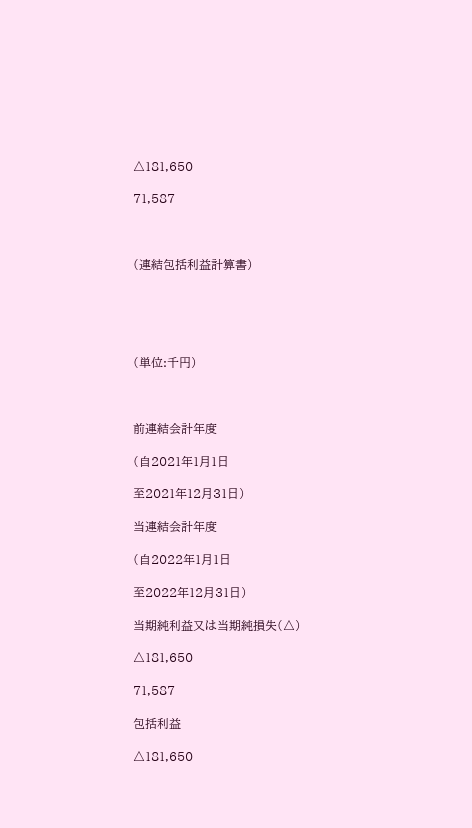△181,650

71,587



(連結包括利益計算書)





(単位:千円)



前連結会計年度

(自2021年1月1日

至2021年12月31日)

当連結会計年度

(自2022年1月1日

至2022年12月31日)

当期純利益又は当期純損失(△)

△181,650

71,587

包括利益

△181,650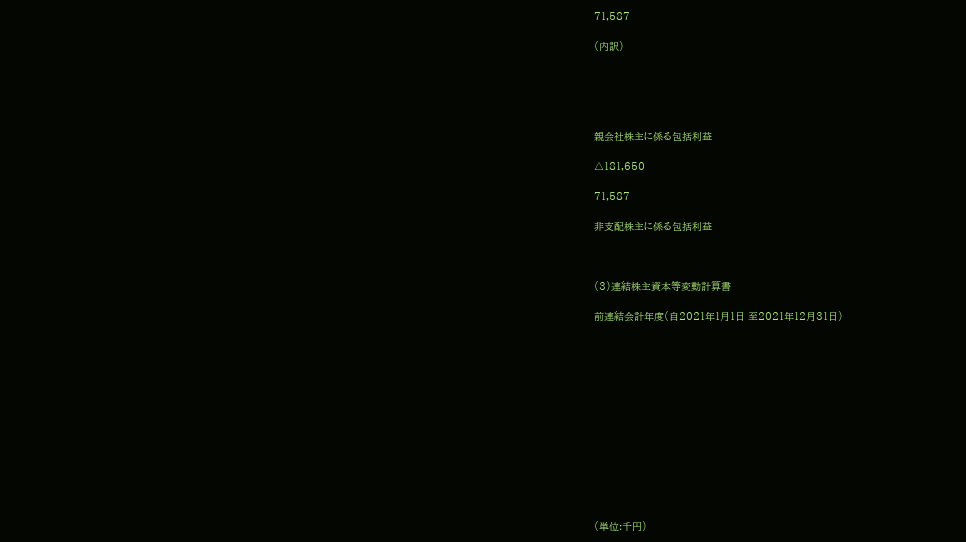71,587

(内訳)





親会社株主に係る包括利益

△181,650

71,587

非支配株主に係る包括利益



(3)連結株主資本等変動計算書

前連結会計年度(自2021年1月1日 至2021年12月31日)













(単位:千円)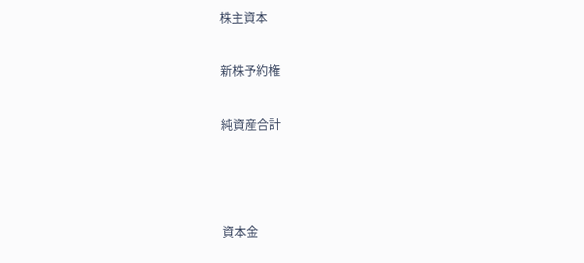株主資本

新株予約権

純資産合計



資本金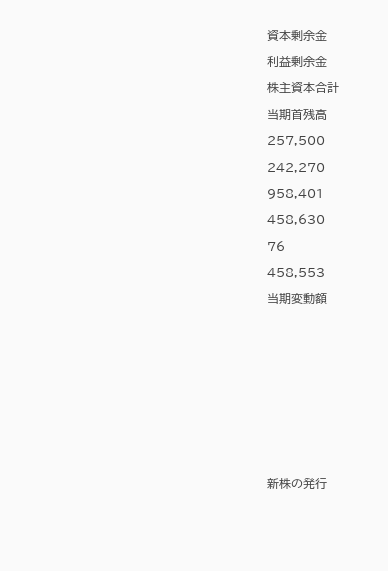資本剰余金

利益剰余金

株主資本合計

当期首残高

257,500

242,270

958,401

458,630

76

458,553

当期変動額













新株の発行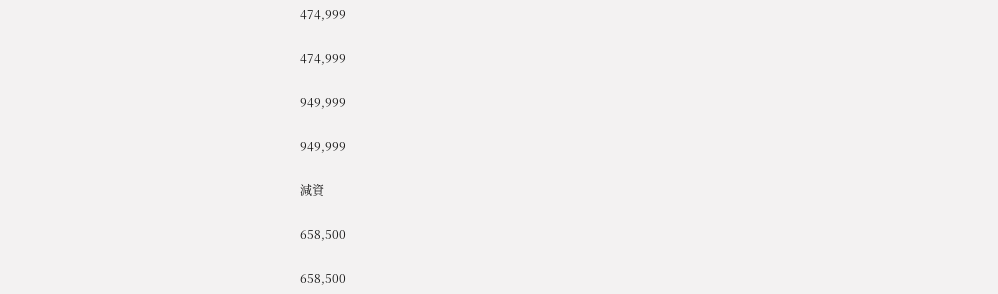474,999

474,999

949,999

949,999

減資

658,500

658,500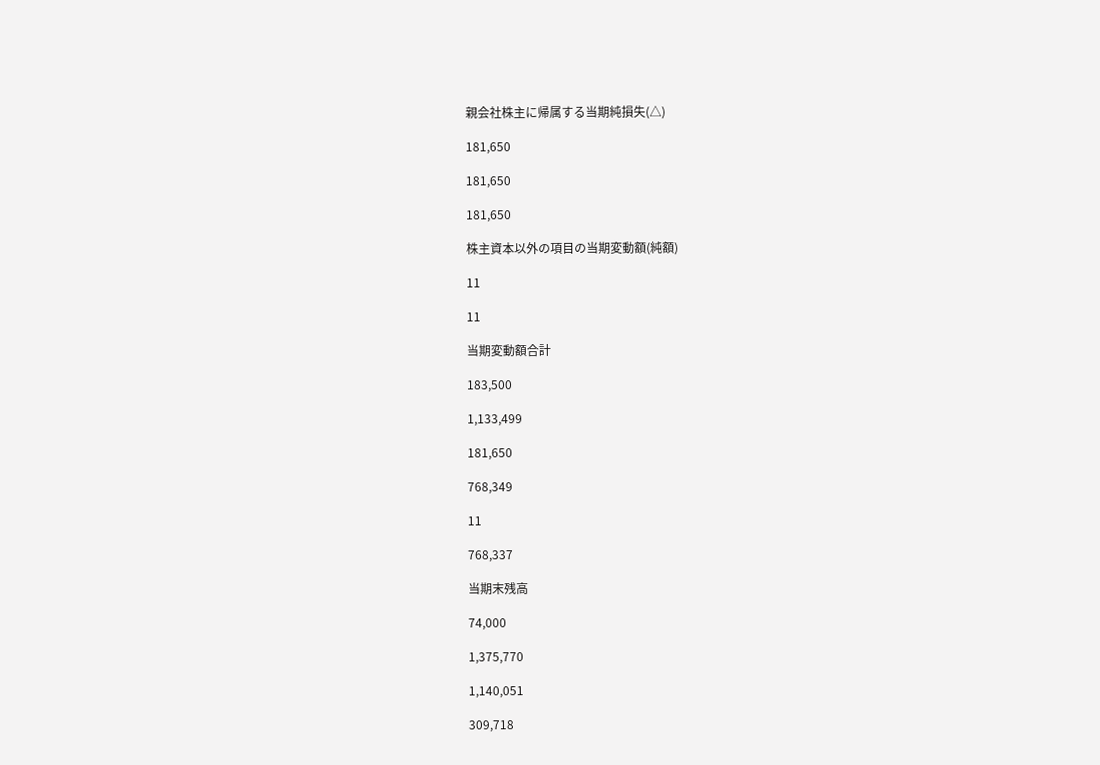親会社株主に帰属する当期純損失(△)

181,650

181,650

181,650

株主資本以外の項目の当期変動額(純額)

11

11

当期変動額合計

183,500

1,133,499

181,650

768,349

11

768,337

当期末残高

74,000

1,375,770

1,140,051

309,718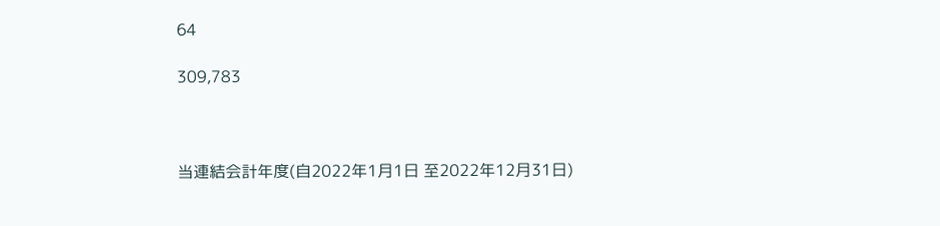64

309,783



当連結会計年度(自2022年1月1日 至2022年12月31日)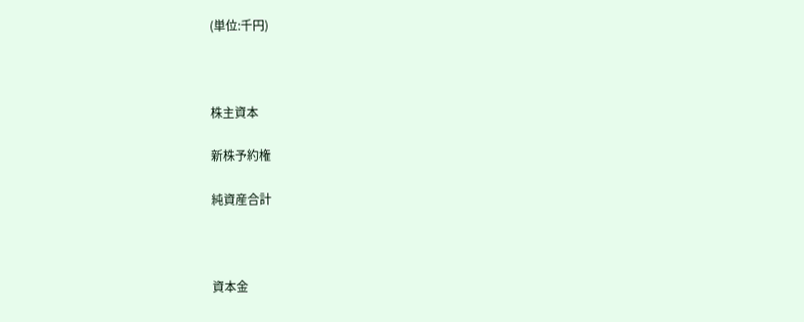(単位:千円)



株主資本

新株予約権

純資産合計



資本金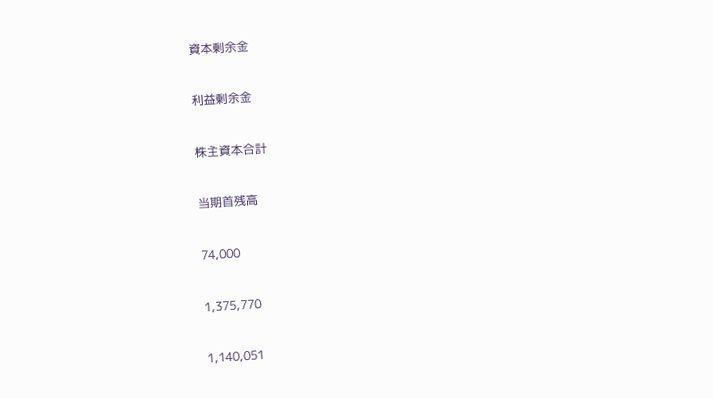資本剰余金

利益剰余金

株主資本合計

当期首残高

74,000

1,375,770

1,140,051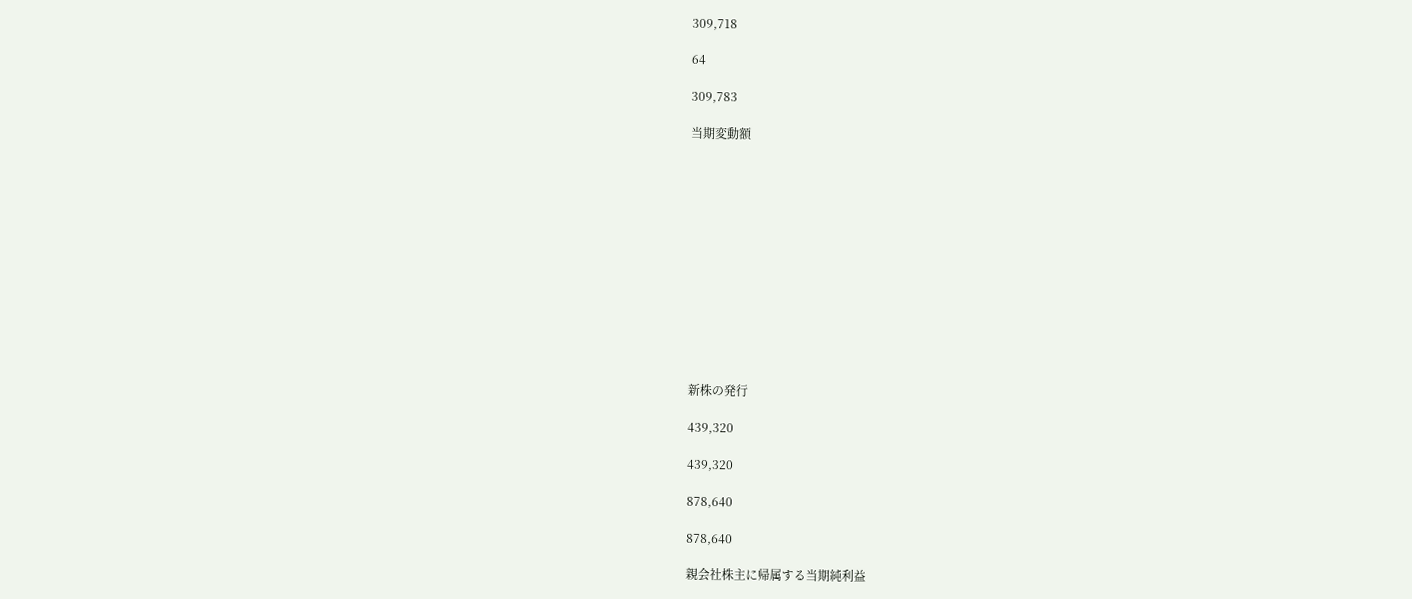309,718

64

309,783

当期変動額













新株の発行

439,320

439,320

878,640

878,640

親会社株主に帰属する当期純利益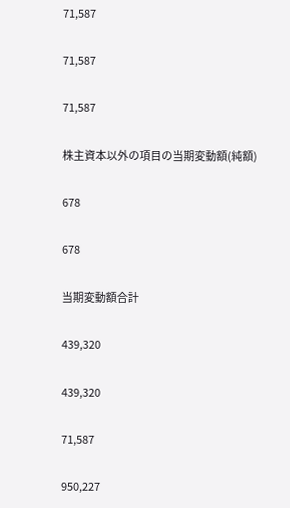71,587

71,587

71,587

株主資本以外の項目の当期変動額(純額)

678

678

当期変動額合計

439,320

439,320

71,587

950,227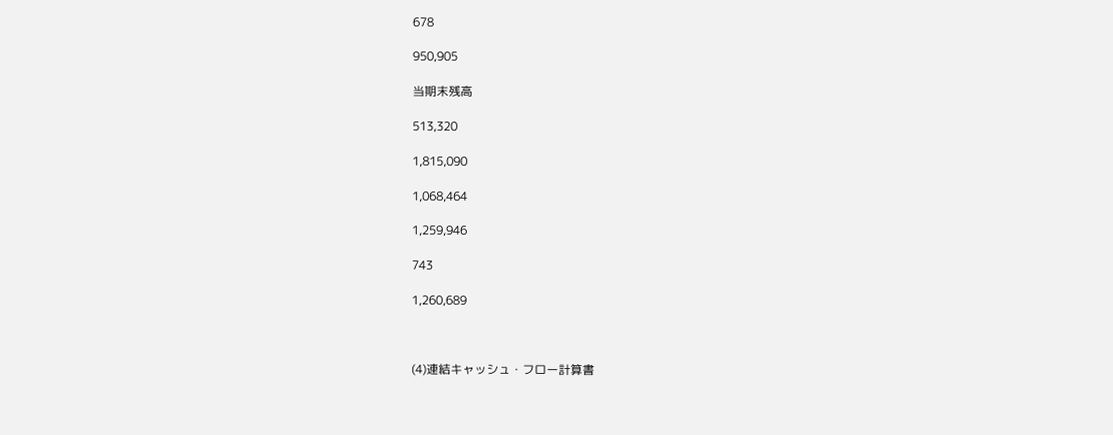678

950,905

当期末残高

513,320

1,815,090

1,068,464

1,259,946

743

1,260,689



(4)連結キャッシュ・フロー計算書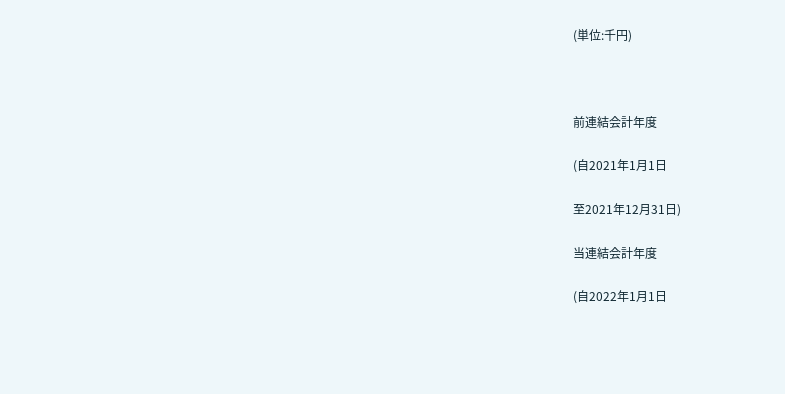(単位:千円)



前連結会計年度

(自2021年1月1日

至2021年12月31日)

当連結会計年度

(自2022年1月1日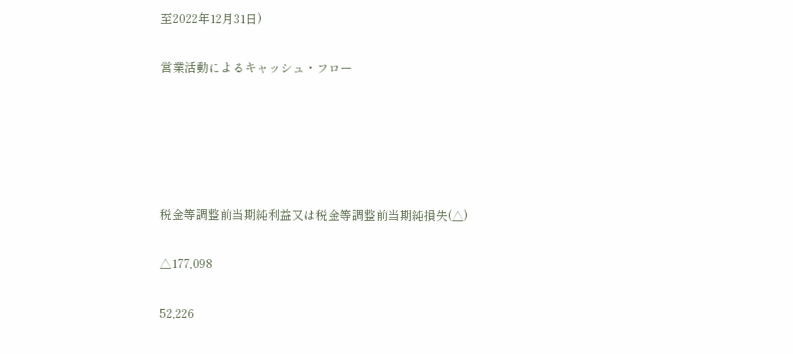至2022年12月31日)

営業活動によるキャッシュ・フロー





税金等調整前当期純利益又は税金等調整前当期純損失(△)

△177,098

52,226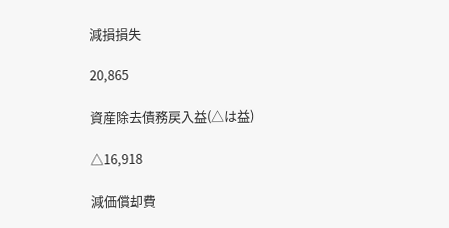減損損失

20,865

資産除去債務戻入益(△は益)

△16,918

減価償却費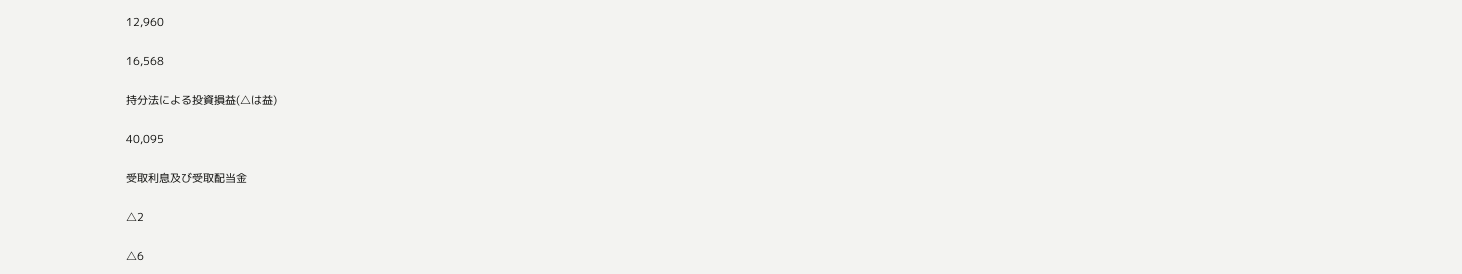12,960

16,568

持分法による投資損益(△は益)

40,095

受取利息及び受取配当金

△2

△6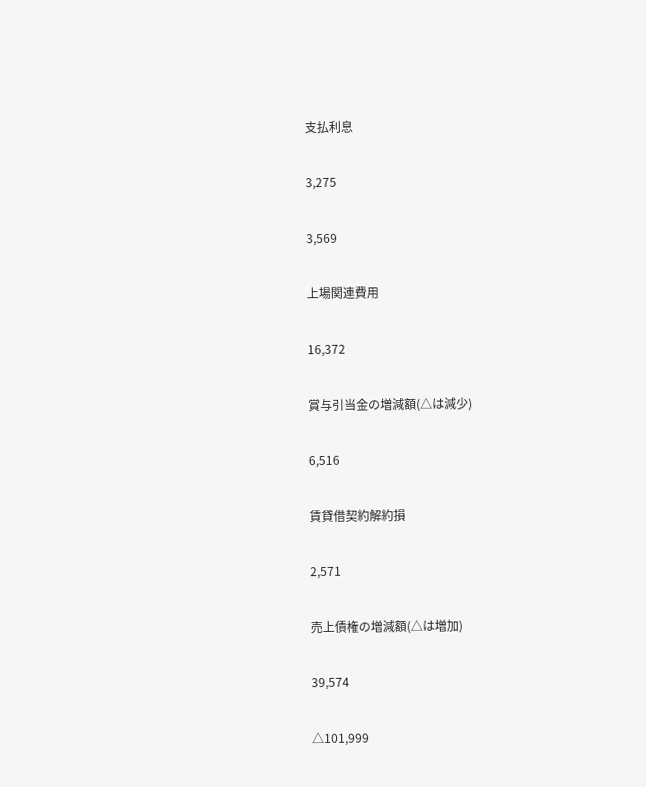支払利息

3,275

3,569

上場関連費用

16,372

賞与引当金の増減額(△は減少)

6,516

賃貸借契約解約損

2,571

売上債権の増減額(△は増加)

39,574

△101,999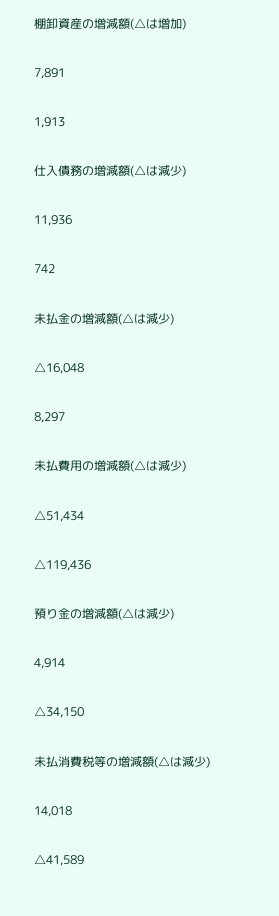棚卸資産の増減額(△は増加)

7,891

1,913

仕入債務の増減額(△は減少)

11,936

742

未払金の増減額(△は減少)

△16,048

8,297

未払費用の増減額(△は減少)

△51,434

△119,436

預り金の増減額(△は減少)

4,914

△34,150

未払消費税等の増減額(△は減少)

14,018

△41,589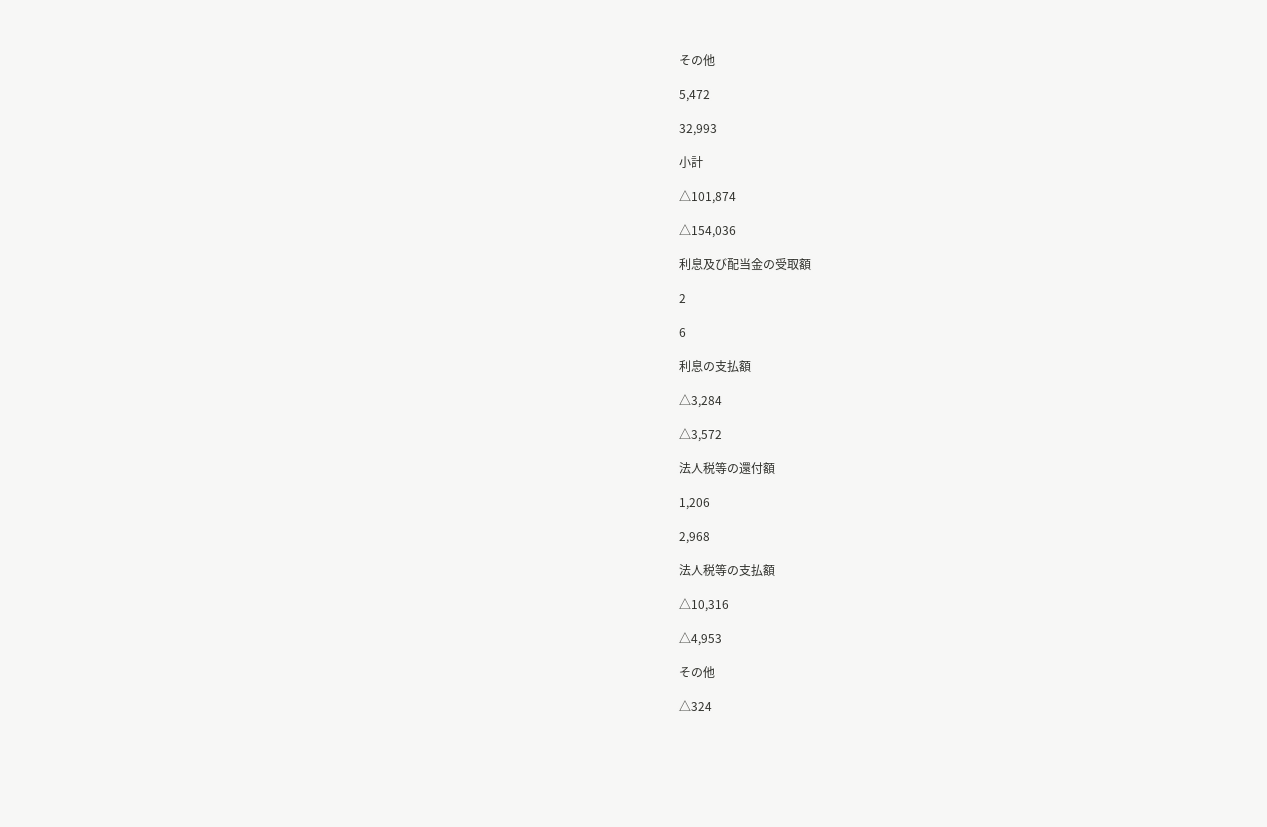その他

5,472

32,993

小計

△101,874

△154,036

利息及び配当金の受取額

2

6

利息の支払額

△3,284

△3,572

法人税等の還付額

1,206

2,968

法人税等の支払額

△10,316

△4,953

その他

△324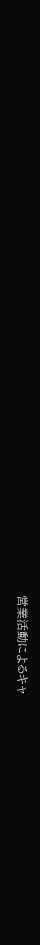営業活動によるキャ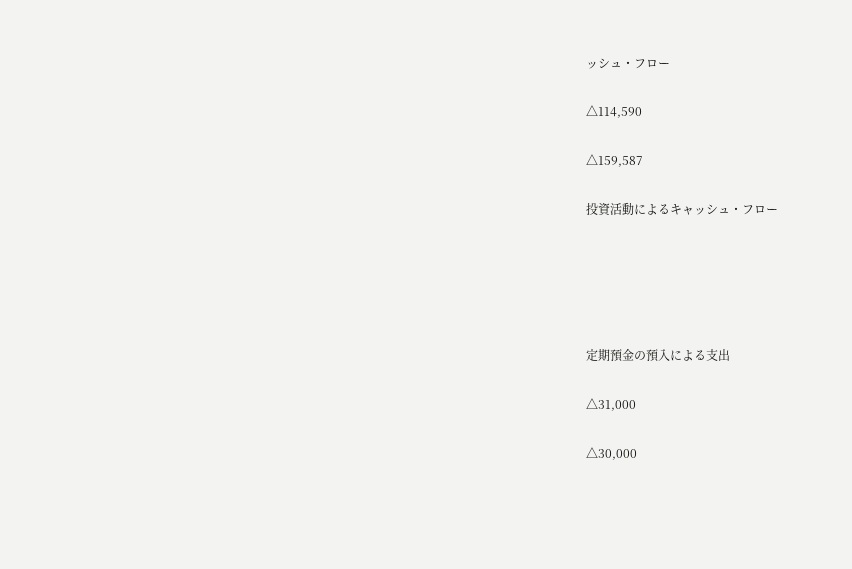ッシュ・フロー

△114,590

△159,587

投資活動によるキャッシュ・フロー





定期預金の預入による支出

△31,000

△30,000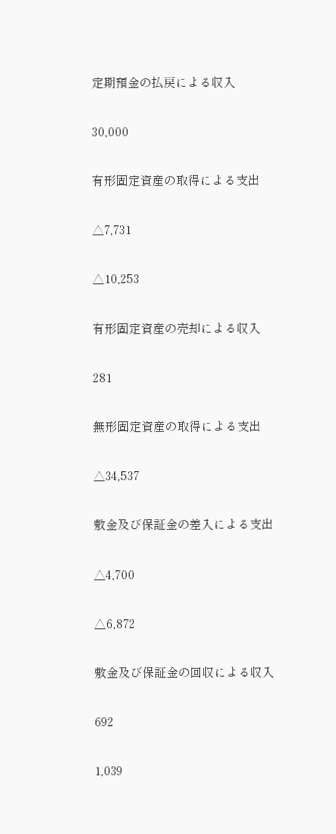定期預金の払戻による収入

30,000

有形固定資産の取得による支出

△7,731

△10,253

有形固定資産の売却による収入

281

無形固定資産の取得による支出

△34,537

敷金及び保証金の差入による支出

△4,700

△6,872

敷金及び保証金の回収による収入

692

1,039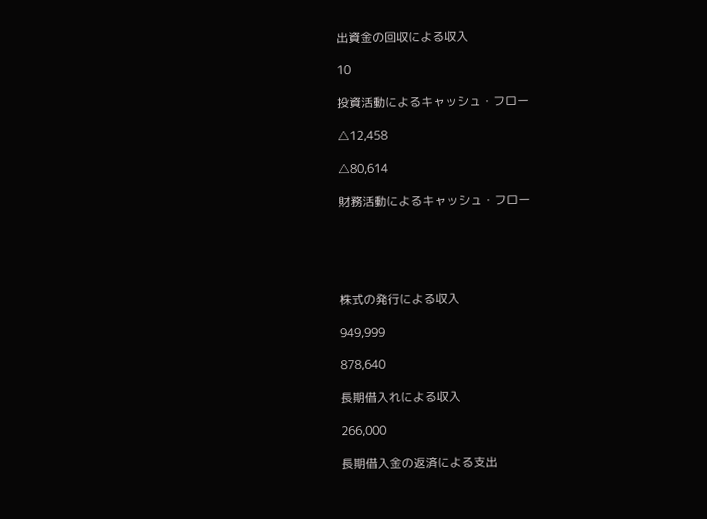出資金の回収による収入

10

投資活動によるキャッシュ・フロー

△12,458

△80,614

財務活動によるキャッシュ・フロー





株式の発行による収入

949,999

878,640

長期借入れによる収入

266,000

長期借入金の返済による支出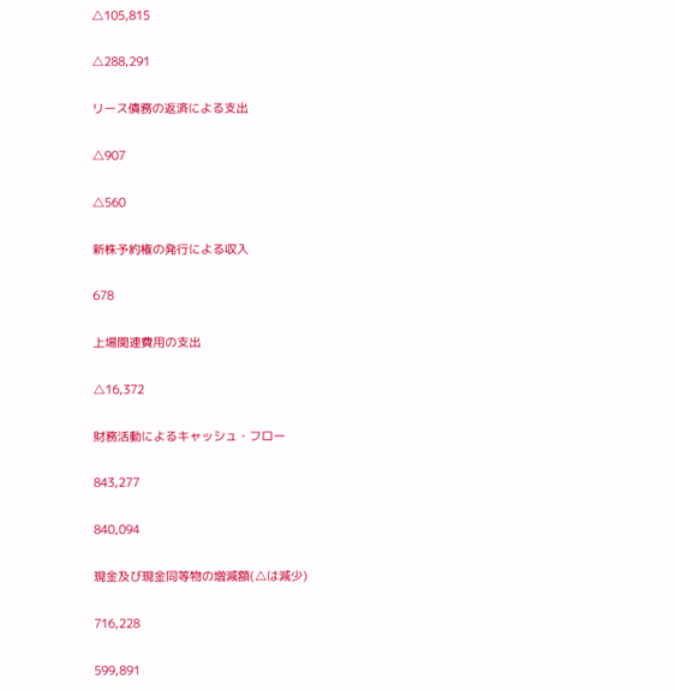△105,815

△288,291

リース債務の返済による支出

△907

△560

新株予約権の発行による収入

678

上場関連費用の支出

△16,372

財務活動によるキャッシュ・フロー

843,277

840,094

現金及び現金同等物の増減額(△は減少)

716,228

599,891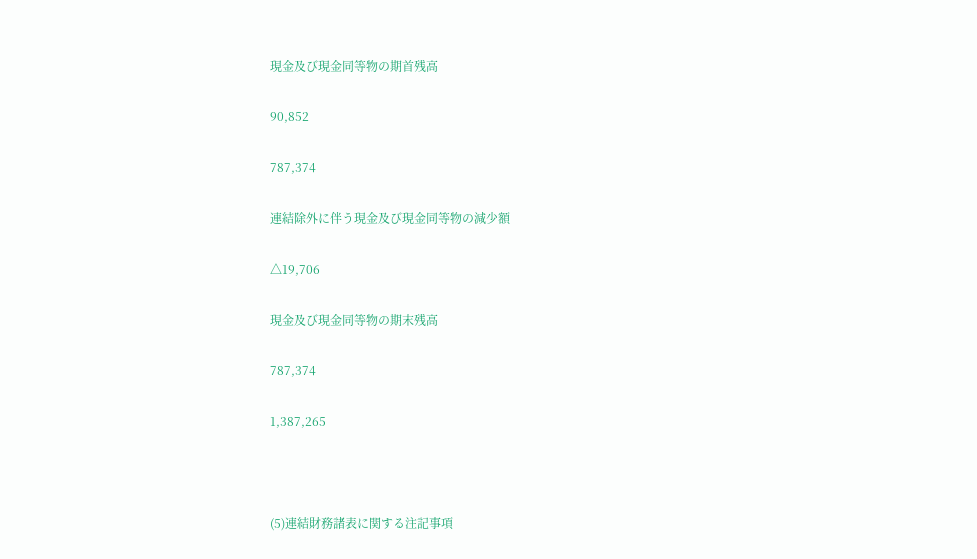現金及び現金同等物の期首残高

90,852

787,374

連結除外に伴う現金及び現金同等物の減少額

△19,706

現金及び現金同等物の期末残高

787,374

1,387,265



(5)連結財務諸表に関する注記事項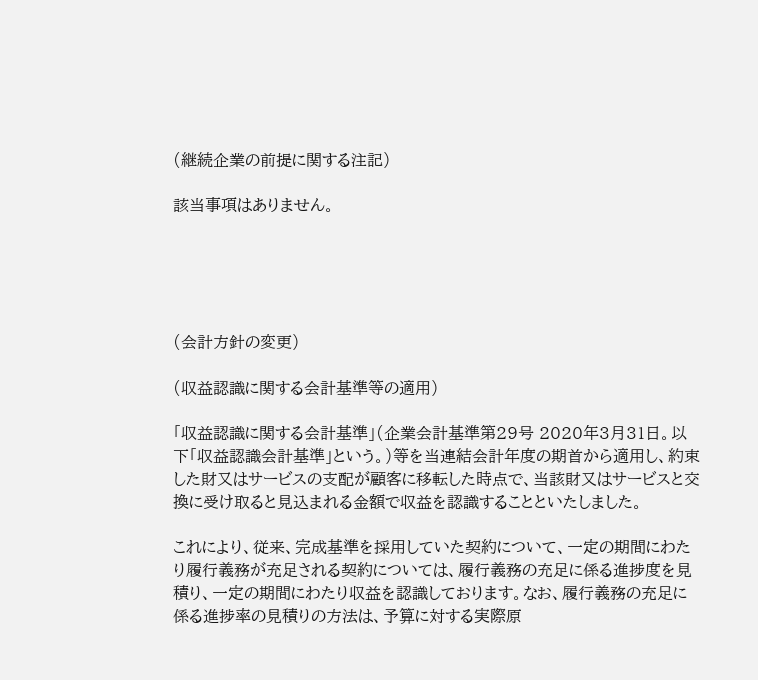(継続企業の前提に関する注記)

該当事項はありません。





(会計方針の変更)

(収益認識に関する会計基準等の適用)

「収益認識に関する会計基準」(企業会計基準第29号 2020年3月31日。以下「収益認識会計基準」という。)等を当連結会計年度の期首から適用し、約束した財又はサービスの支配が顧客に移転した時点で、当該財又はサービスと交換に受け取ると見込まれる金額で収益を認識することといたしました。

これにより、従来、完成基準を採用していた契約について、一定の期間にわたり履行義務が充足される契約については、履行義務の充足に係る進捗度を見積り、一定の期間にわたり収益を認識しております。なお、履行義務の充足に係る進捗率の見積りの方法は、予算に対する実際原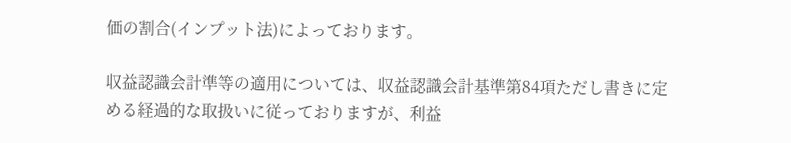価の割合(インプット法)によっております。

収益認識会計準等の適用については、収益認識会計基準第84項ただし書きに定める経過的な取扱いに従っておりますが、利益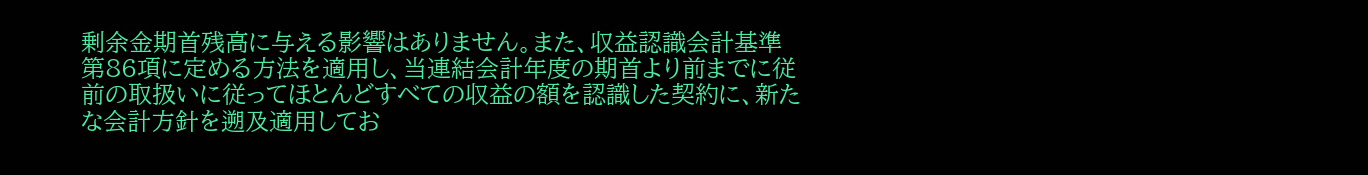剰余金期首残高に与える影響はありません。また、収益認識会計基準第86項に定める方法を適用し、当連結会計年度の期首より前までに従前の取扱いに従ってほとんどすべての収益の額を認識した契約に、新たな会計方針を遡及適用してお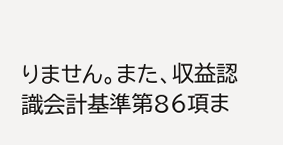りません。また、収益認識会計基準第86項ま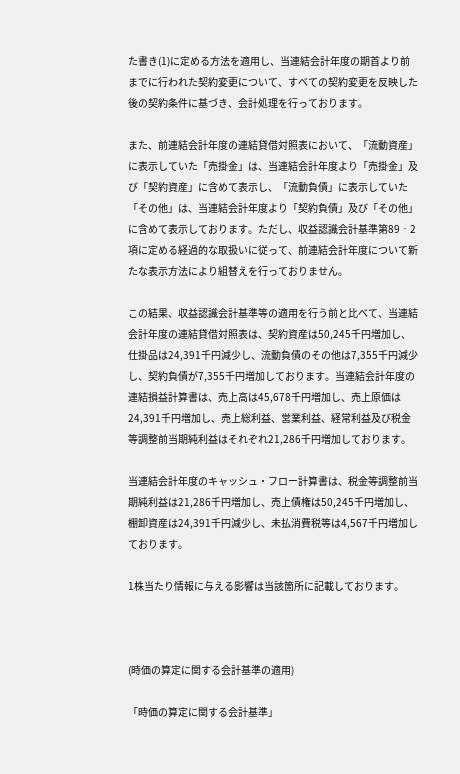た書き(1)に定める方法を適用し、当連結会計年度の期首より前までに行われた契約変更について、すべての契約変更を反映した後の契約条件に基づき、会計処理を行っております。

また、前連結会計年度の連結貸借対照表において、「流動資産」に表示していた「売掛金」は、当連結会計年度より「売掛金」及び「契約資産」に含めて表示し、「流動負債」に表示していた「その他」は、当連結会計年度より「契約負債」及び「その他」に含めて表示しております。ただし、収益認識会計基準第89‐2項に定める経過的な取扱いに従って、前連結会計年度について新たな表示方法により組替えを行っておりません。

この結果、収益認識会計基準等の適用を行う前と比べて、当連結会計年度の連結貸借対照表は、契約資産は50,245千円増加し、仕掛品は24,391千円減少し、流動負債のその他は7,355千円減少し、契約負債が7,355千円増加しております。当連結会計年度の連結損益計算書は、売上高は45,678千円増加し、売上原価は24,391千円増加し、売上総利益、営業利益、経常利益及び税金等調整前当期純利益はそれぞれ21,286千円増加しております。

当連結会計年度のキャッシュ・フロー計算書は、税金等調整前当期純利益は21,286千円増加し、売上債権は50,245千円増加し、棚卸資産は24,391千円減少し、未払消費税等は4,567千円増加しております。

1株当たり情報に与える影響は当該箇所に記載しております。



(時価の算定に関する会計基準の適用)

「時価の算定に関する会計基準」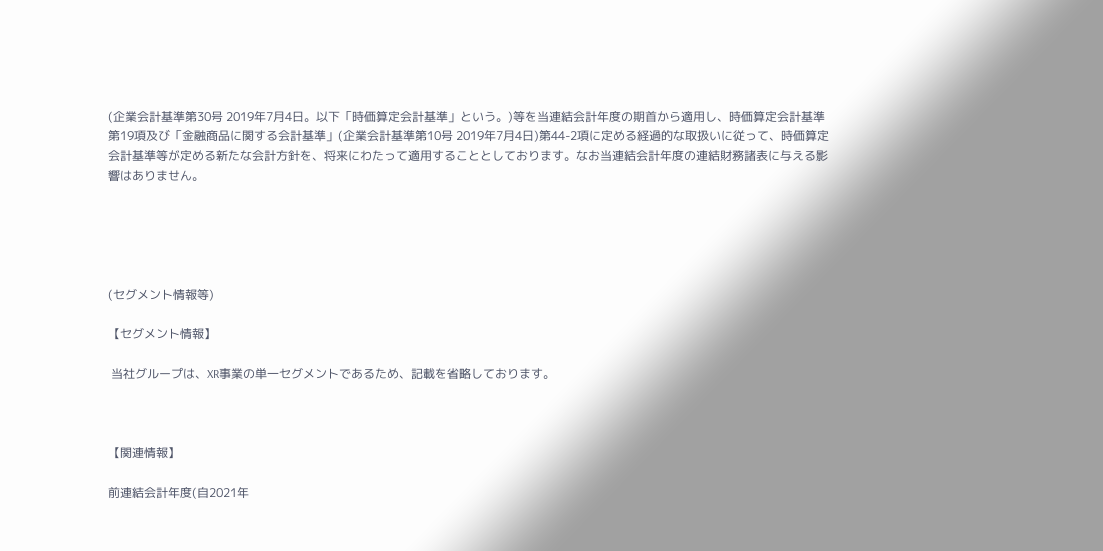(企業会計基準第30号 2019年7月4日。以下「時価算定会計基準」という。)等を当連結会計年度の期首から適用し、時価算定会計基準第19項及び「金融商品に関する会計基準」(企業会計基準第10号 2019年7月4日)第44-2項に定める経過的な取扱いに従って、時価算定会計基準等が定める新たな会計方針を、将来にわたって適用することとしております。なお当連結会計年度の連結財務諸表に与える影響はありません。





(セグメント情報等)

【セグメント情報】

 当社グループは、XR事業の単一セグメントであるため、記載を省略しております。



【関連情報】

前連結会計年度(自2021年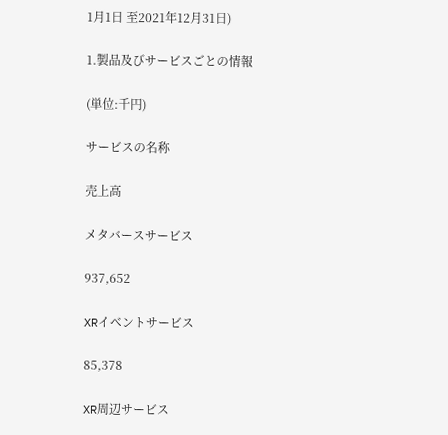1月1日 至2021年12月31日)

1.製品及びサービスごとの情報

(単位:千円)

サービスの名称

売上高

メタバースサービス

937,652

XRイベントサービス

85,378

XR周辺サービス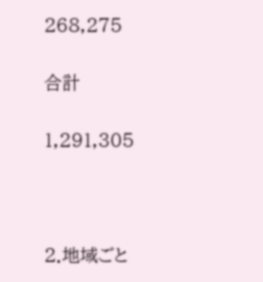268,275

合計

1,291,305



2.地域ごと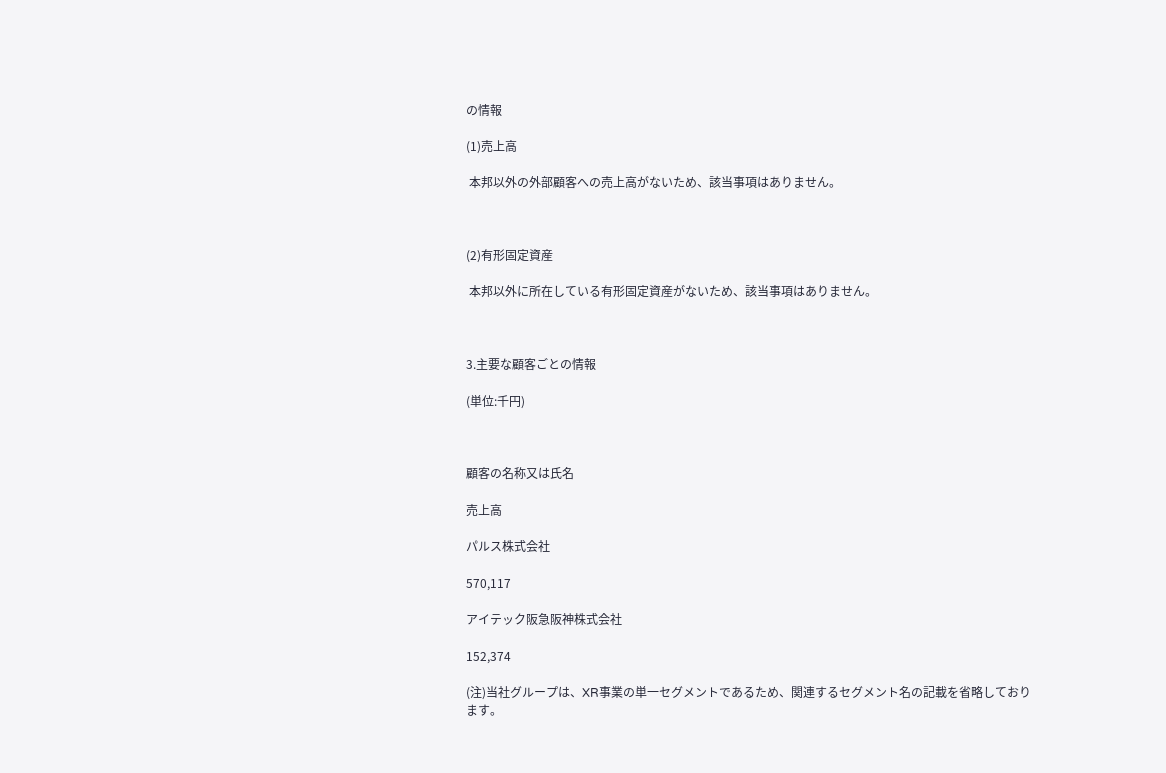の情報

(1)売上高

 本邦以外の外部顧客への売上高がないため、該当事項はありません。



(2)有形固定資産

 本邦以外に所在している有形固定資産がないため、該当事項はありません。



3.主要な顧客ごとの情報

(単位:千円)



顧客の名称又は氏名

売上高

パルス株式会社

570,117

アイテック阪急阪神株式会社

152,374

(注)当社グループは、XR事業の単一セグメントであるため、関連するセグメント名の記載を省略しております。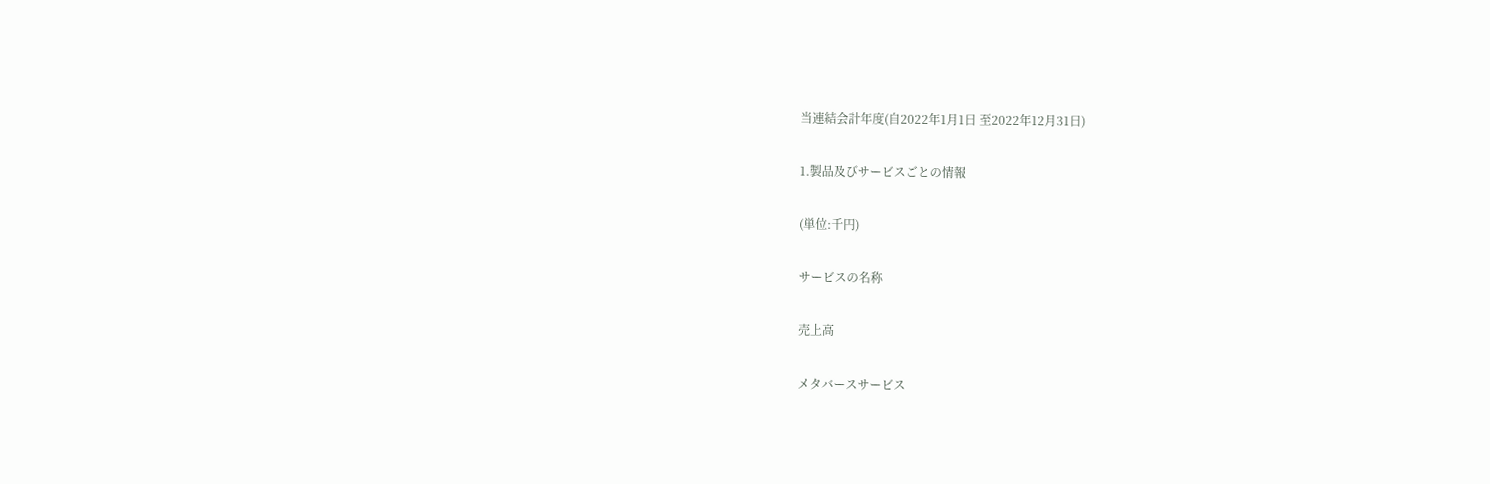当連結会計年度(自2022年1月1日 至2022年12月31日)

1.製品及びサービスごとの情報

(単位:千円)

サービスの名称

売上高

メタバースサービス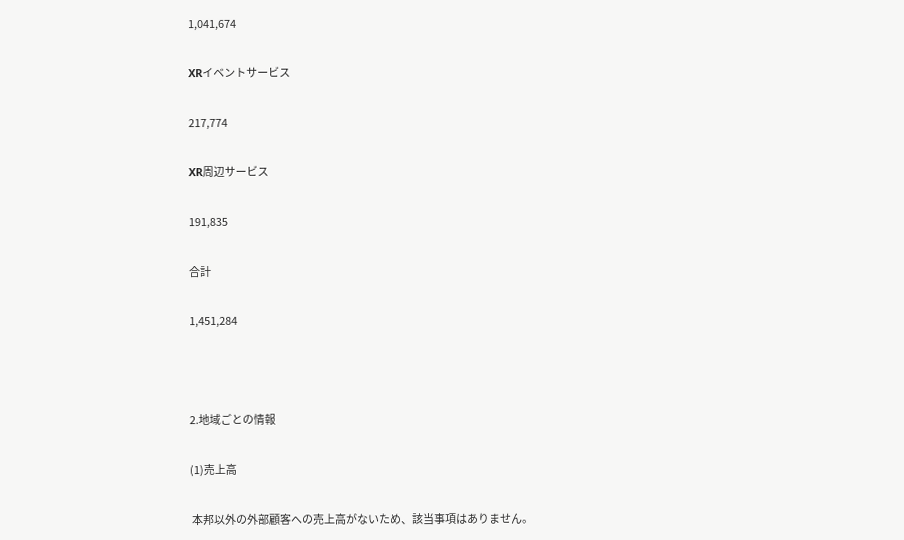1,041,674

XRイベントサービス

217,774

XR周辺サービス

191,835

合計

1,451,284



2.地域ごとの情報

(1)売上高

 本邦以外の外部顧客への売上高がないため、該当事項はありません。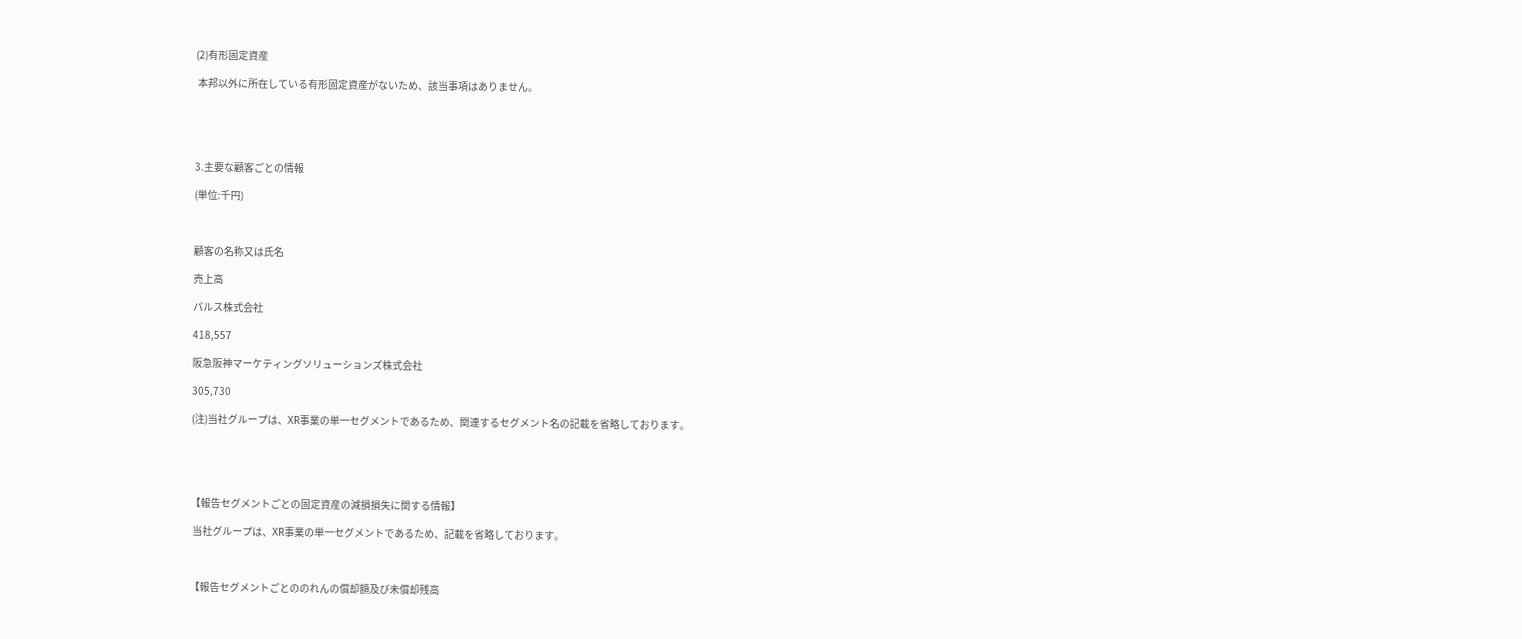(2)有形固定資産

 本邦以外に所在している有形固定資産がないため、該当事項はありません。





3.主要な顧客ごとの情報

(単位:千円)



顧客の名称又は氏名

売上高

パルス株式会社

418,557

阪急阪神マーケティングソリューションズ株式会社

305,730

(注)当社グループは、XR事業の単一セグメントであるため、関連するセグメント名の記載を省略しております。





【報告セグメントごとの固定資産の減損損失に関する情報】

 当社グループは、XR事業の単一セグメントであるため、記載を省略しております。



【報告セグメントごとののれんの償却額及び未償却残高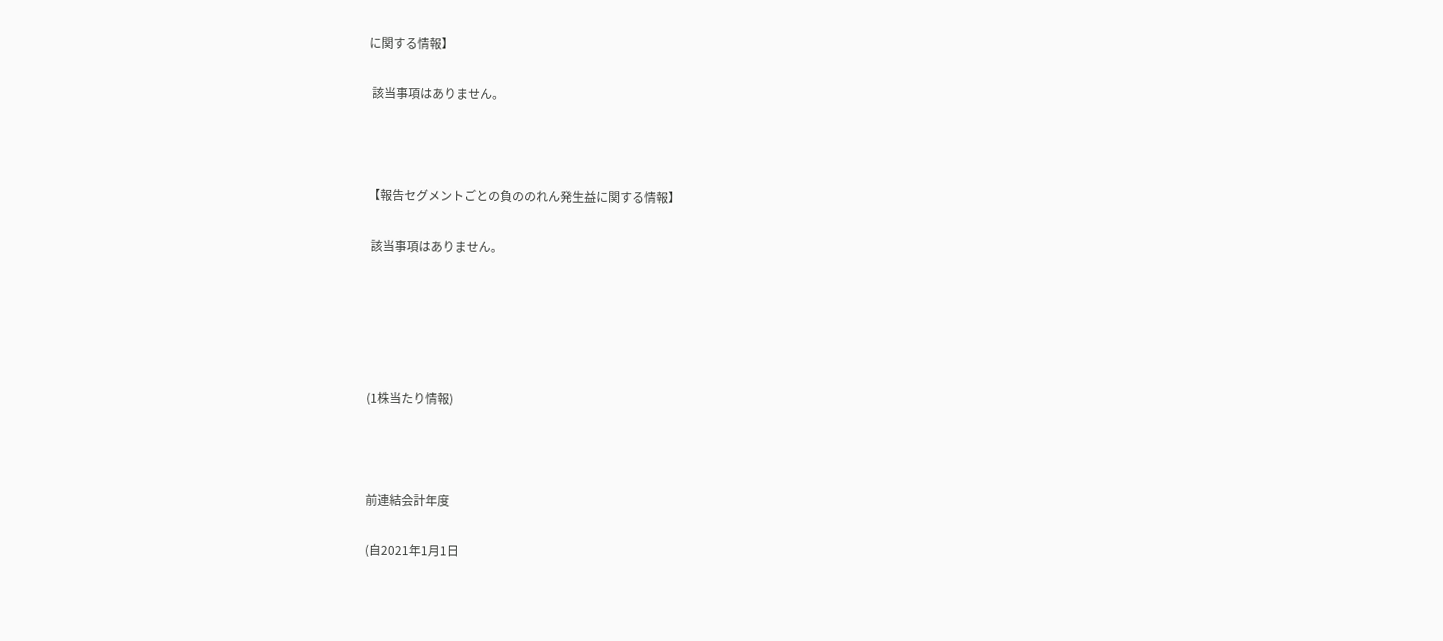に関する情報】

 該当事項はありません。



【報告セグメントごとの負ののれん発生益に関する情報】

 該当事項はありません。





(1株当たり情報)



前連結会計年度

(自2021年1月1日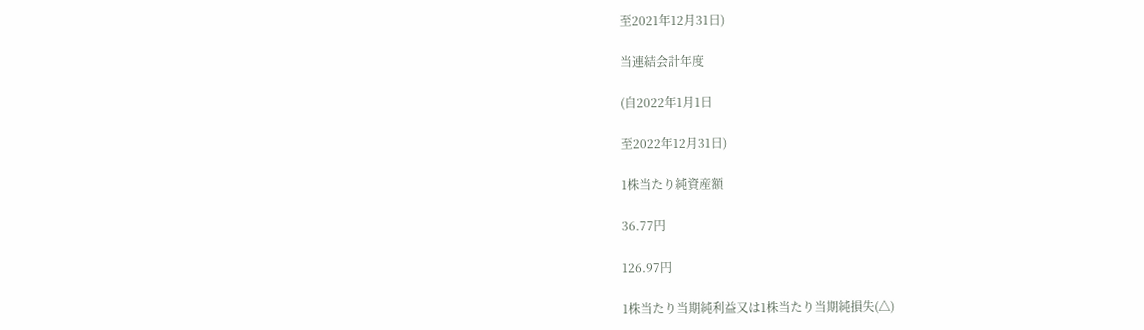至2021年12月31日)

当連結会計年度

(自2022年1月1日

至2022年12月31日)

1株当たり純資産額

36.77円

126.97円

1株当たり当期純利益又は1株当たり当期純損失(△)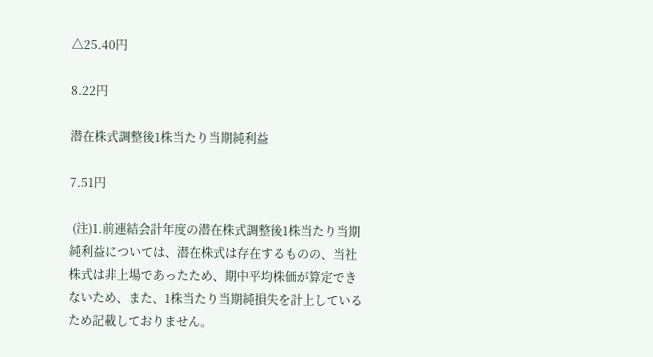△25.40円

8.22円

潜在株式調整後1株当たり当期純利益

7.51円

 (注)1.前連結会計年度の潜在株式調整後1株当たり当期純利益については、潜在株式は存在するものの、当社株式は非上場であったため、期中平均株価が算定できないため、また、1株当たり当期純損失を計上しているため記載しておりません。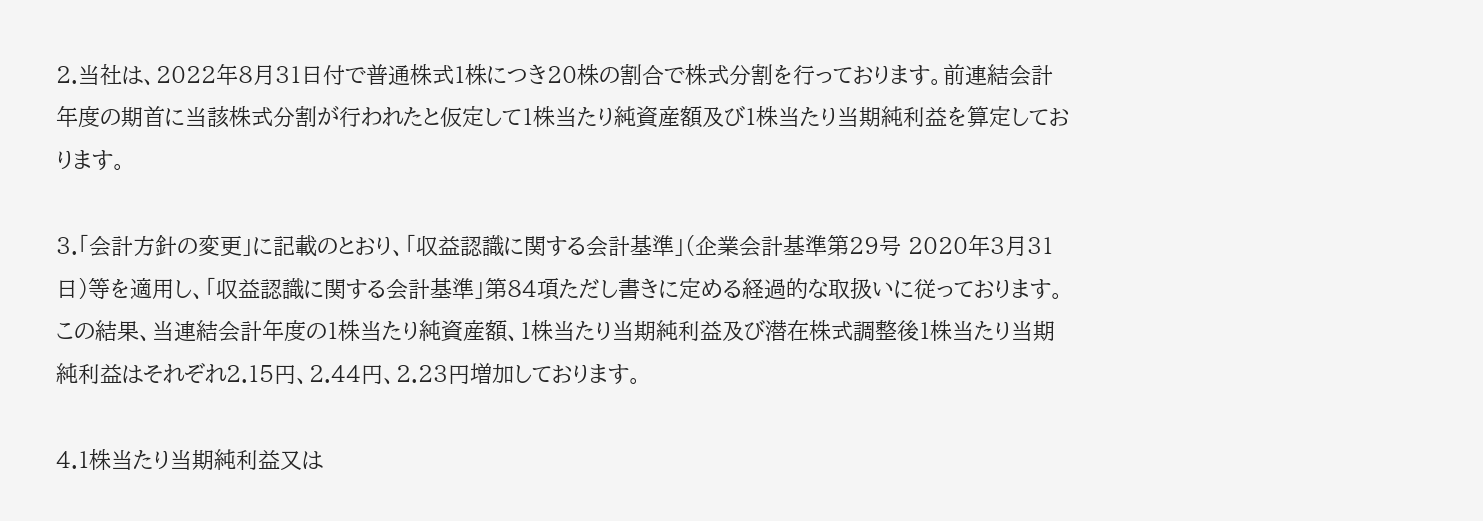2.当社は、2022年8月31日付で普通株式1株につき20株の割合で株式分割を行っております。前連結会計年度の期首に当該株式分割が行われたと仮定して1株当たり純資産額及び1株当たり当期純利益を算定しております。

3.「会計方針の変更」に記載のとおり、「収益認識に関する会計基準」(企業会計基準第29号 2020年3月31日)等を適用し、「収益認識に関する会計基準」第84項ただし書きに定める経過的な取扱いに従っております。この結果、当連結会計年度の1株当たり純資産額、1株当たり当期純利益及び潜在株式調整後1株当たり当期純利益はそれぞれ2.15円、2.44円、2.23円増加しております。

4.1株当たり当期純利益又は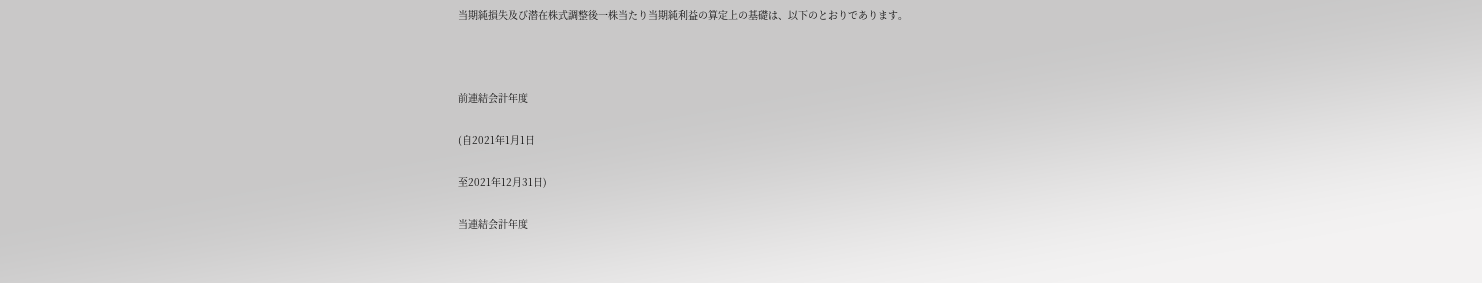当期純損失及び潜在株式調整後一株当たり当期純利益の算定上の基礎は、以下のとおりであります。



前連結会計年度

(自2021年1月1日

至2021年12月31日)

当連結会計年度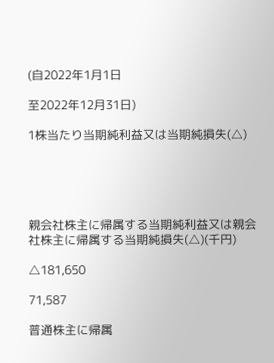(自2022年1月1日

至2022年12月31日)

1株当たり当期純利益又は当期純損失(△)





親会社株主に帰属する当期純利益又は親会社株主に帰属する当期純損失(△)(千円)

△181,650

71,587

普通株主に帰属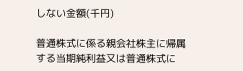しない金額(千円)

普通株式に係る親会社株主に帰属する当期純利益又は普通株式に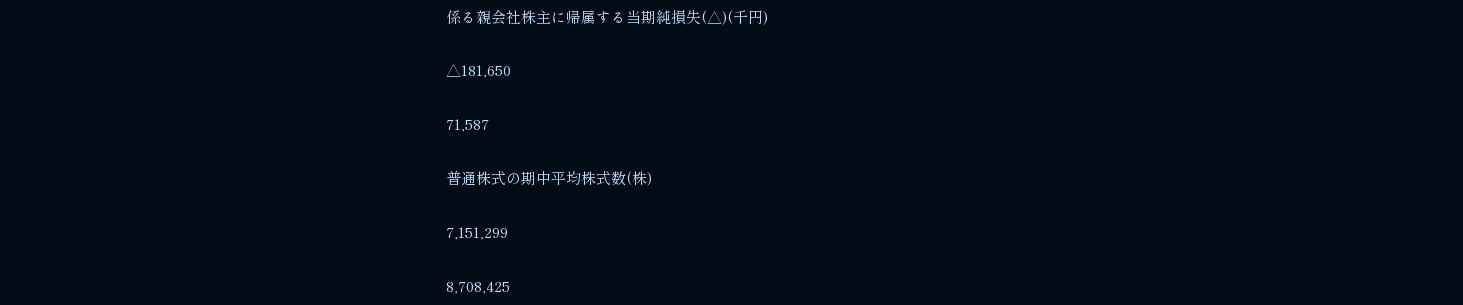係る親会社株主に帰属する当期純損失(△)(千円)

△181,650

71,587

普通株式の期中平均株式数(株)

7,151,299

8,708,425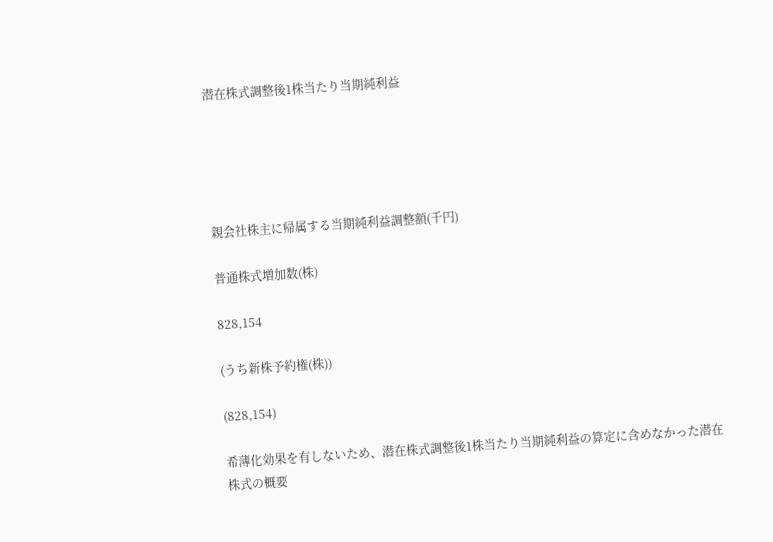潜在株式調整後1株当たり当期純利益





親会社株主に帰属する当期純利益調整額(千円)

普通株式増加数(株)

828,154

(うち新株予約権(株))

(828,154)

希薄化効果を有しないため、潜在株式調整後1株当たり当期純利益の算定に含めなかった潜在株式の概要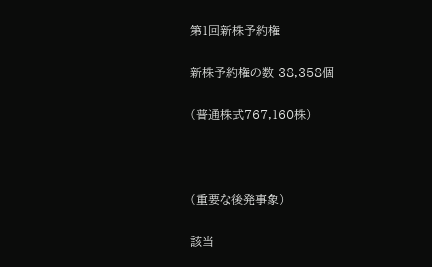第1回新株予約権

新株予約権の数 38,358個

(普通株式767,160株)



(重要な後発事象)

該当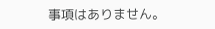事項はありません。